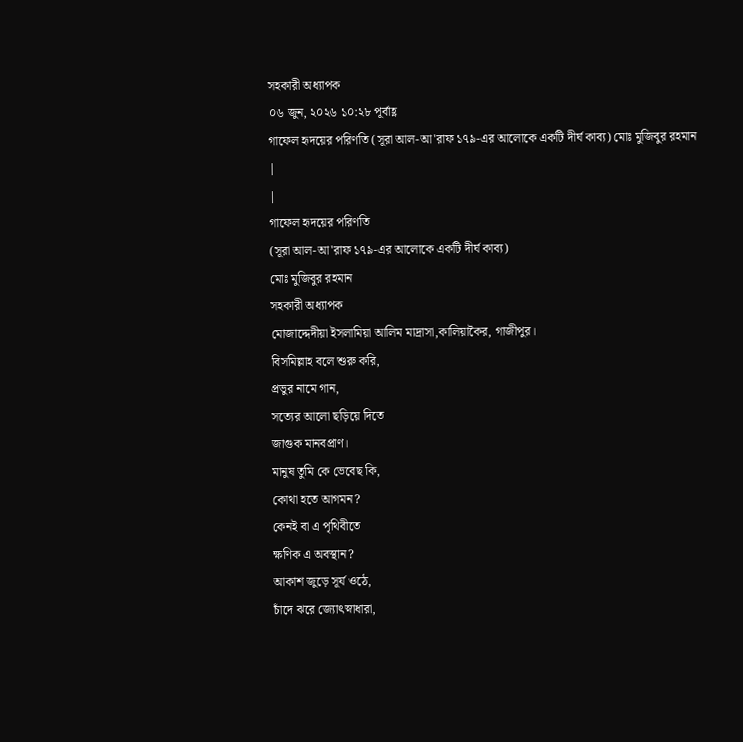সহকারী অধ্যাপক
০৬ জুন, ২০২৬ ১০:২৮ পূর্বাহ্ণ
গাফেল হৃদয়ের পরিণতি (সূরা আল-আ'রাফ ১৭৯-এর আলোকে একটি দীর্ঘ কাব্য) মোঃ মুজিবুর রহমান
|
|
গাফেল হৃদয়ের পরিণতি
(সূরা আল-আ'রাফ ১৭৯-এর আলোকে একটি দীর্ঘ কাব্য)
মোঃ মুজিবুর রহমান
সহকারী অধ্যাপক
মোজাদ্দেদীয়া ইসলামিয়া আলিম মাদ্রাসা,কালিয়াকৈর, গাজীপুর।
বিসমিল্লাহ বলে শুরু করি,
প্রভুর নামে গান,
সত্যের আলো ছড়িয়ে দিতে
জাগুক মানবপ্রাণ।
মানুষ তুমি কে ভেবেছ কি,
কোথা হতে আগমন?
কেনই বা এ পৃথিবীতে
ক্ষণিক এ অবস্থান?
আকাশ জুড়ে সূর্য ওঠে,
চাঁদে ঝরে জ্যোৎস্নাধারা,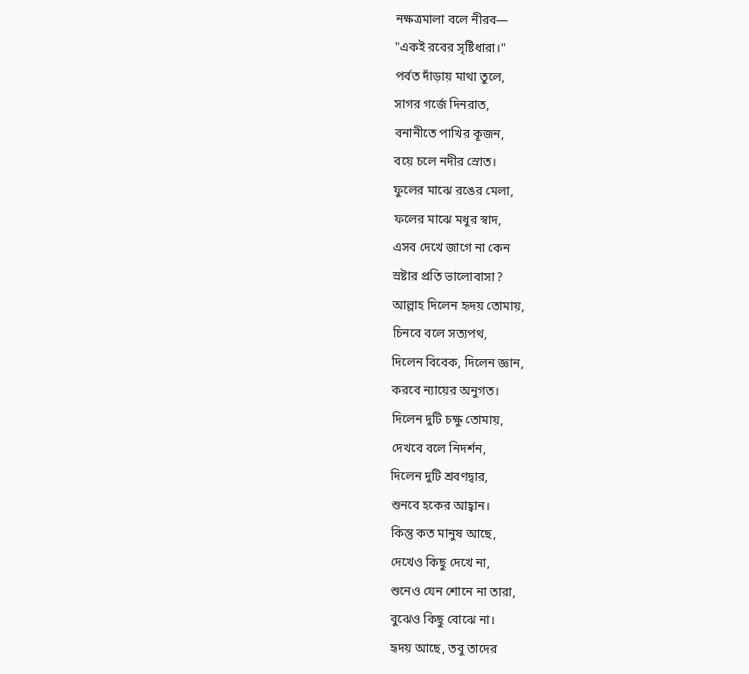নক্ষত্রমালা বলে নীরব—
"একই রবের সৃষ্টিধারা।"
পর্বত দাঁড়ায় মাথা তুলে,
সাগর গর্জে দিনরাত,
বনানীতে পাখির কূজন,
বয়ে চলে নদীর স্রোত।
ফুলের মাঝে রঙের মেলা,
ফলের মাঝে মধুর স্বাদ,
এসব দেখে জাগে না কেন
স্রষ্টার প্রতি ভালোবাসা?
আল্লাহ দিলেন হৃদয় তোমায়,
চিনবে বলে সত্যপথ,
দিলেন বিবেক, দিলেন জ্ঞান,
করবে ন্যায়ের অনুগত।
দিলেন দুটি চক্ষু তোমায়,
দেখবে বলে নিদর্শন,
দিলেন দুটি শ্রবণদ্বার,
শুনবে হকের আহ্বান।
কিন্তু কত মানুষ আছে,
দেখেও কিছু দেখে না,
শুনেও যেন শোনে না তারা,
বুঝেও কিছু বোঝে না।
হৃদয় আছে, তবু তাদের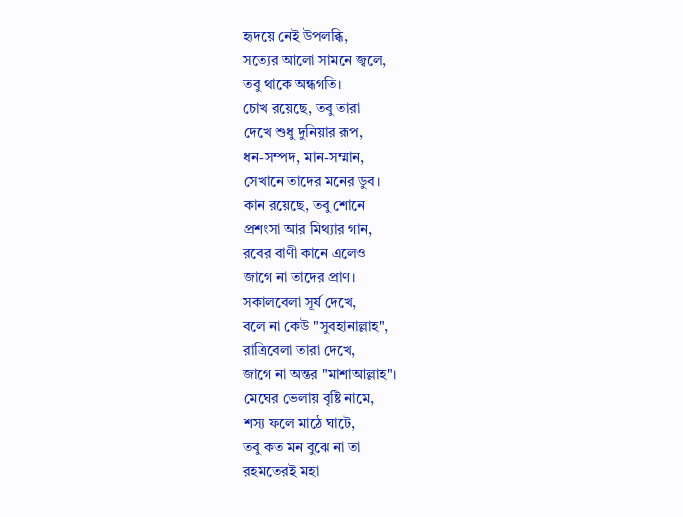হৃদয়ে নেই উপলব্ধি,
সত্যের আলো সামনে জ্বলে,
তবু থাকে অন্ধগতি।
চোখ রয়েছে, তবু তারা
দেখে শুধু দুনিয়ার রূপ,
ধন-সম্পদ, মান-সম্মান,
সেখানে তাদের মনের ডুব।
কান রয়েছে, তবু শোনে
প্রশংসা আর মিথ্যার গান,
রবের বাণী কানে এলেও
জাগে না তাদের প্রাণ।
সকালবেলা সূর্য দেখে,
বলে না কেউ "সুবহানাল্লাহ",
রাত্রিবেলা তারা দেখে,
জাগে না অন্তর "মাশাআল্লাহ"।
মেঘের ভেলায় বৃষ্টি নামে,
শস্য ফলে মাঠে ঘাটে,
তবু কত মন বুঝে না তা
রহমতেরই মহা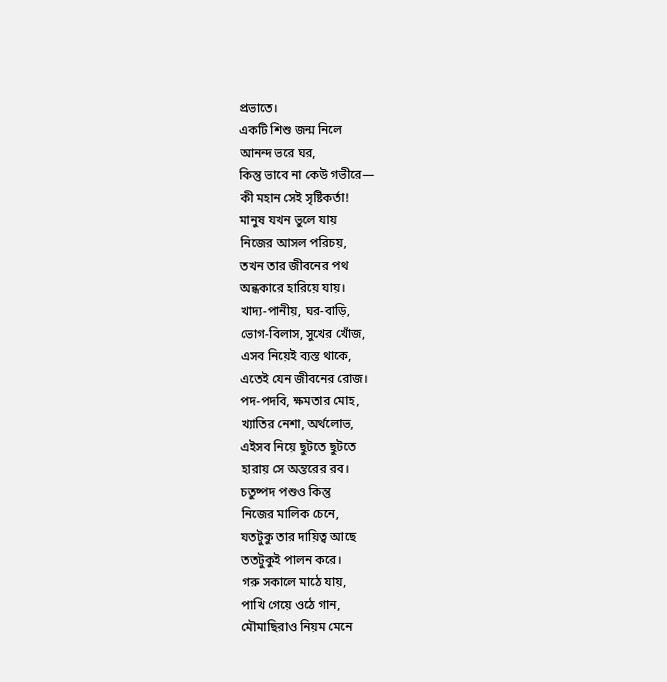প্রভাতে।
একটি শিশু জন্ম নিলে
আনন্দ ভরে ঘর,
কিন্তু ভাবে না কেউ গভীরে—
কী মহান সেই সৃষ্টিকর্তা!
মানুষ যখন ভুলে যায়
নিজের আসল পরিচয়,
তখন তার জীবনের পথ
অন্ধকারে হারিয়ে যায়।
খাদ্য-পানীয়, ঘর-বাড়ি,
ভোগ-বিলাস, সুখের খোঁজ,
এসব নিয়েই ব্যস্ত থাকে,
এতেই যেন জীবনের রোজ।
পদ-পদবি, ক্ষমতার মোহ,
খ্যাতির নেশা, অর্থলোভ,
এইসব নিয়ে ছুটতে ছুটতে
হারায় সে অন্তরের রব।
চতুষ্পদ পশুও কিন্তু
নিজের মালিক চেনে,
যতটুকু তার দায়িত্ব আছে
ততটুকুই পালন করে।
গরু সকালে মাঠে যায়,
পাখি গেয়ে ওঠে গান,
মৌমাছিরাও নিয়ম মেনে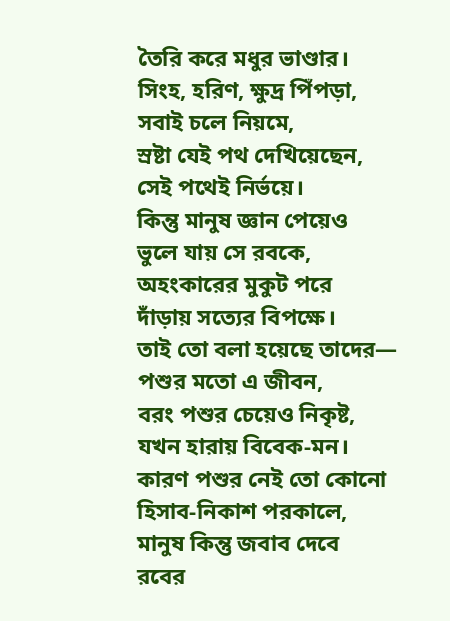তৈরি করে মধুর ভাণ্ডার।
সিংহ, হরিণ, ক্ষুদ্র পিঁপড়া,
সবাই চলে নিয়মে,
স্রষ্টা যেই পথ দেখিয়েছেন,
সেই পথেই নির্ভয়ে।
কিন্তু মানুষ জ্ঞান পেয়েও
ভুলে যায় সে রবকে,
অহংকারের মুকুট পরে
দাঁড়ায় সত্যের বিপক্ষে।
তাই তো বলা হয়েছে তাদের—
পশুর মতো এ জীবন,
বরং পশুর চেয়েও নিকৃষ্ট,
যখন হারায় বিবেক-মন।
কারণ পশুর নেই তো কোনো
হিসাব-নিকাশ পরকালে,
মানুষ কিন্তু জবাব দেবে
রবের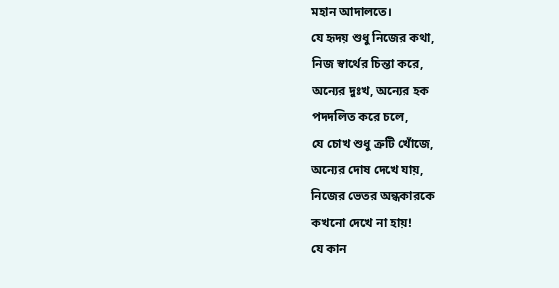মহান আদালতে।
যে হৃদয় শুধু নিজের কথা,
নিজ স্বার্থের চিন্তা করে,
অন্যের দুঃখ, অন্যের হক
পদদলিত করে চলে,
যে চোখ শুধু ত্রুটি খোঁজে,
অন্যের দোষ দেখে যায়,
নিজের ভেতর অন্ধকারকে
কখনো দেখে না হায়!
যে কান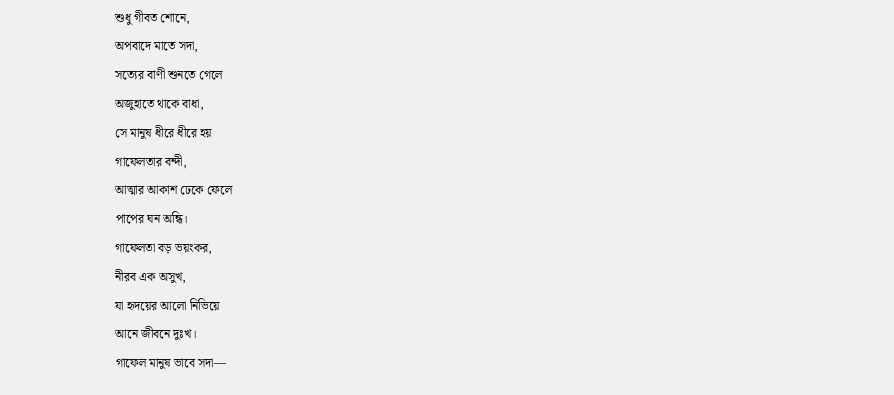শুধু গীবত শোনে,
অপবাদে মাতে সদা,
সত্যের বাণী শুনতে গেলে
অজুহাতে থাকে বাধা,
সে মানুষ ধীরে ধীরে হয়
গাফেলতার বন্দী,
আত্মার আকাশ ঢেকে ফেলে
পাপের ঘন অন্ধি।
গাফেলতা বড় ভয়ংকর,
নীরব এক অসুখ,
যা হৃদয়ের আলো নিভিয়ে
আনে জীবনে দুঃখ।
গাফেল মানুষ ভাবে সদা—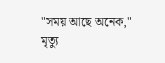"সময় আছে অনেক,"
মৃত্যু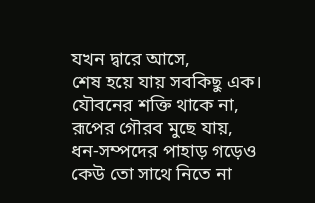যখন দ্বারে আসে,
শেষ হয়ে যায় সবকিছু এক।
যৌবনের শক্তি থাকে না,
রূপের গৌরব মুছে যায়,
ধন-সম্পদের পাহাড় গড়েও
কেউ তো সাথে নিতে না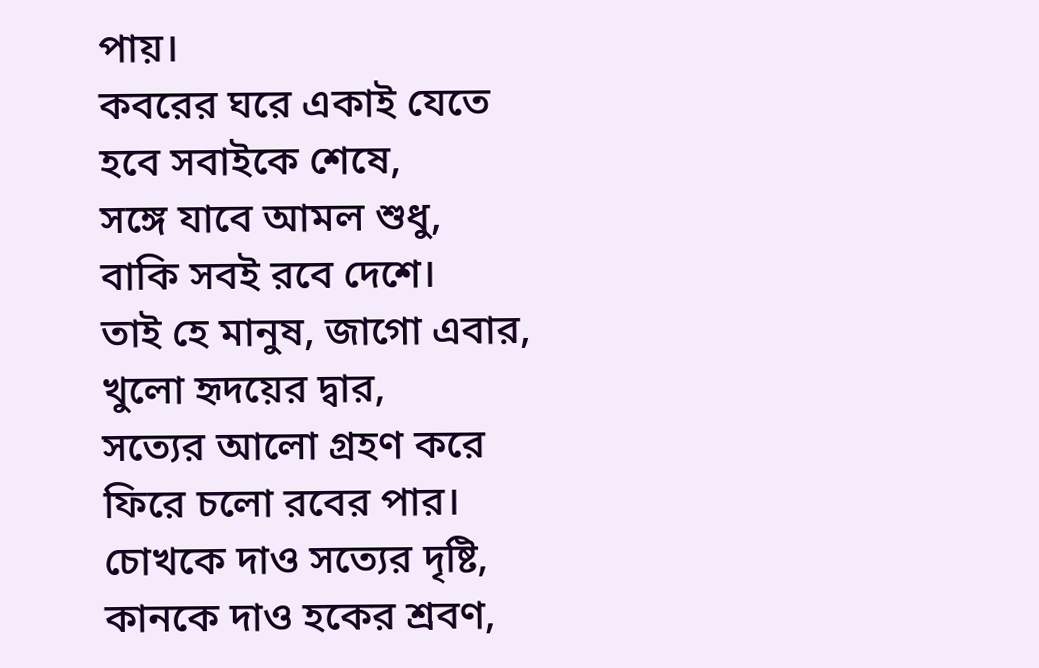পায়।
কবরের ঘরে একাই যেতে
হবে সবাইকে শেষে,
সঙ্গে যাবে আমল শুধু,
বাকি সবই রবে দেশে।
তাই হে মানুষ, জাগো এবার,
খুলো হৃদয়ের দ্বার,
সত্যের আলো গ্রহণ করে
ফিরে চলো রবের পার।
চোখকে দাও সত্যের দৃষ্টি,
কানকে দাও হকের শ্রবণ,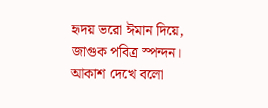হৃদয় ভরো ঈমান দিয়ে,
জাগুক পবিত্র স্পন্দন।
আকাশ দেখে বলো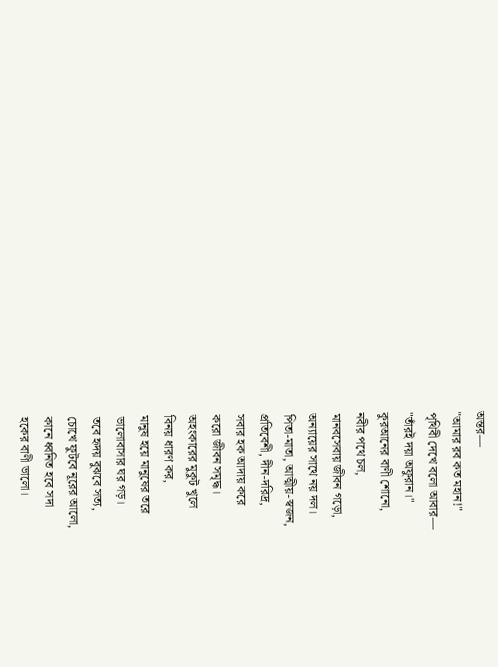অন্তর—
"আমার রব কত মহান!"
পৃথিবী দেখে বলো আবার—
"তাঁরই দয়া অফুরান।"
কুরআনের বাণী শোনো,
নবীর পথে চল,
মানবসেবায় জীবন গড়ো,
অন্যায়ের সাথে নয় দল।
পিতা-মাতা, আত্মীয়-স্বজন,
প্রতিবেশী, দীন-দরিদ্র,
সবার হক আদায় করে
করো জীবন সমৃদ্ধ।
অহংকারের মুকুট খুলে
বিনয় ধারণ কর,
মানুষ হয়ে মানুষের তরে
ভালোবাসার ঘর গড়।
তবে হৃদয় বুঝবে সত্য,
চোখে ফুটবে নূরের আলো,
কানে ধ্বনিত হবে সদা
হকের বাণী ভালো।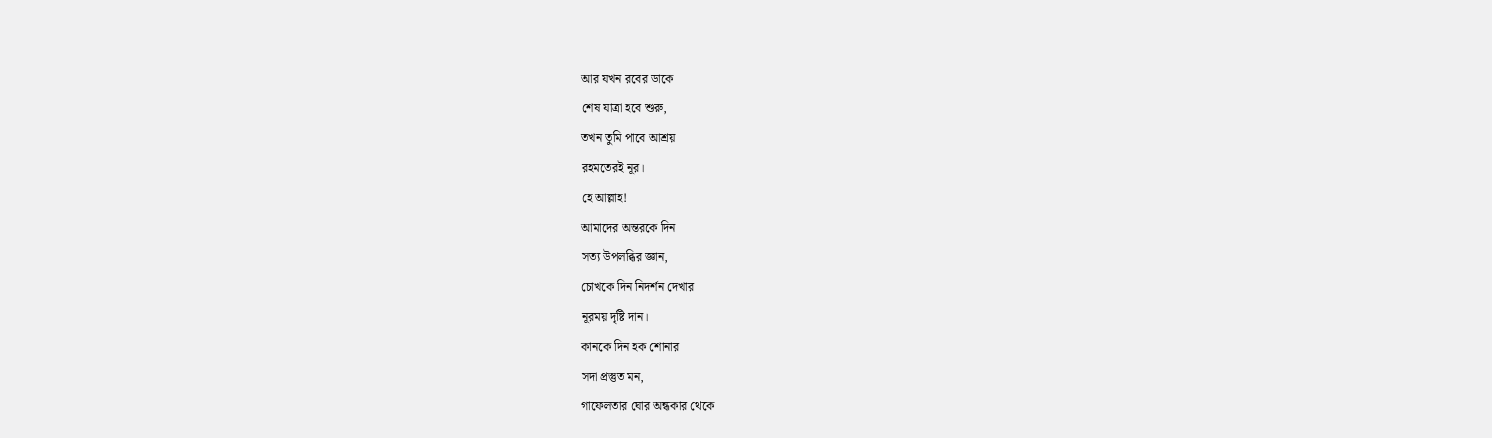আর যখন রবের ডাকে
শেষ যাত্রা হবে শুরু,
তখন তুমি পাবে আশ্রয়
রহমতেরই নূর।
হে আল্লাহ!
আমাদের অন্তরকে দিন
সত্য উপলব্ধির জ্ঞান,
চোখকে দিন নিদর্শন দেখার
নূরময় দৃষ্টি দান।
কানকে দিন হক শোনার
সদা প্রস্তুত মন,
গাফেলতার ঘোর অন্ধকার থেকে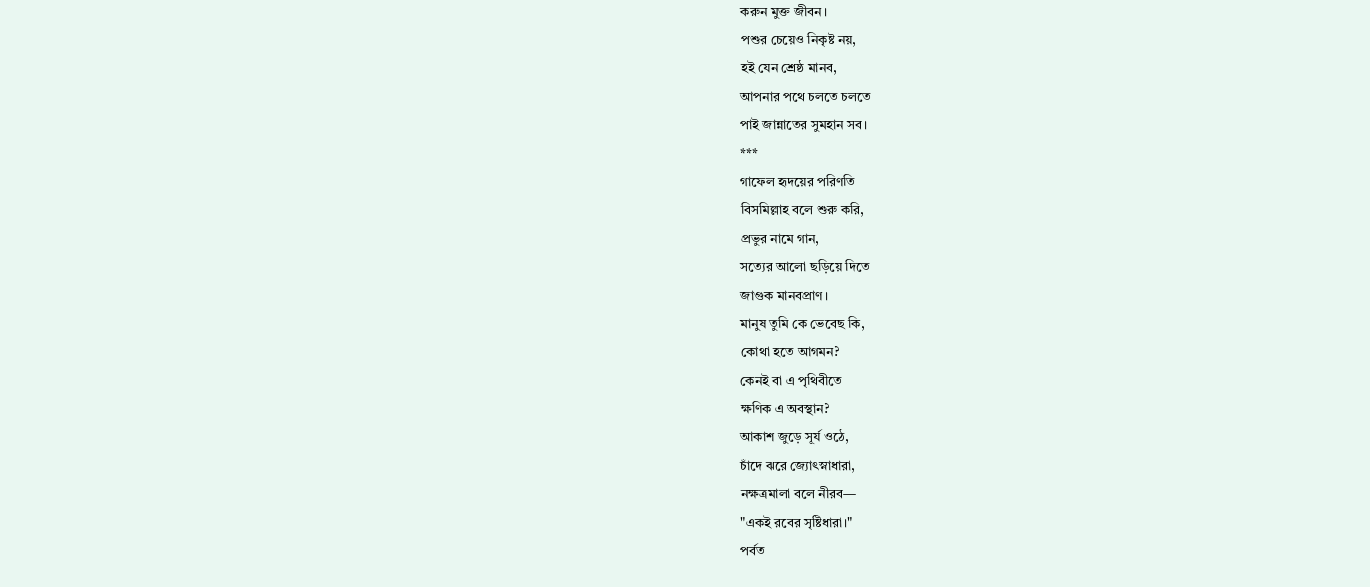করুন মুক্ত জীবন।
পশুর চেয়েও নিকৃষ্ট নয়,
হই যেন শ্রেষ্ঠ মানব,
আপনার পথে চলতে চলতে
পাই জান্নাতের সুমহান সব।
***
গাফেল হৃদয়ের পরিণতি
বিসমিল্লাহ বলে শুরু করি,
প্রভুর নামে গান,
সত্যের আলো ছড়িয়ে দিতে
জাগুক মানবপ্রাণ।
মানুষ তুমি কে ভেবেছ কি,
কোথা হতে আগমন?
কেনই বা এ পৃথিবীতে
ক্ষণিক এ অবস্থান?
আকাশ জুড়ে সূর্য ওঠে,
চাঁদে ঝরে জ্যোৎস্নাধারা,
নক্ষত্রমালা বলে নীরব—
"একই রবের সৃষ্টিধারা।"
পর্বত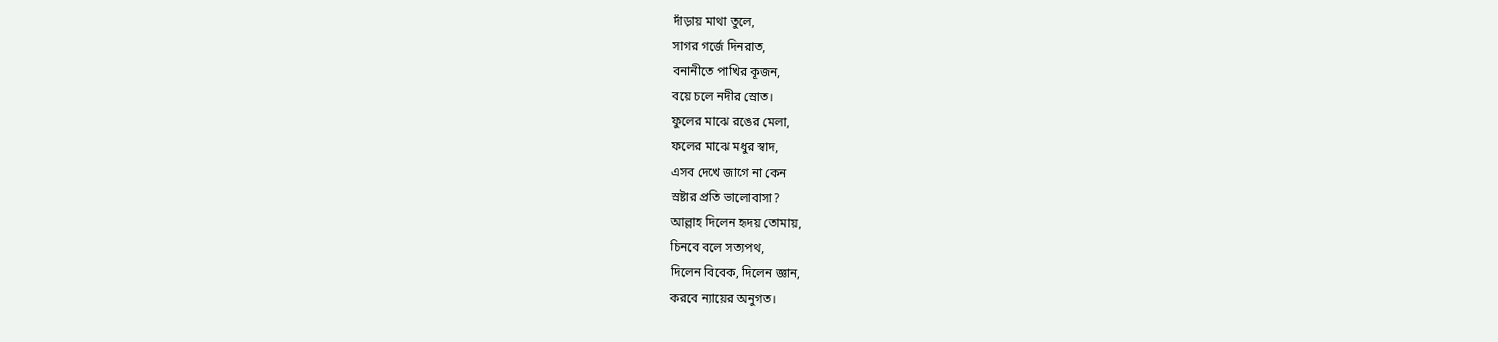দাঁড়ায় মাথা তুলে,
সাগর গর্জে দিনরাত,
বনানীতে পাখির কূজন,
বয়ে চলে নদীর স্রোত।
ফুলের মাঝে রঙের মেলা,
ফলের মাঝে মধুর স্বাদ,
এসব দেখে জাগে না কেন
স্রষ্টার প্রতি ভালোবাসা?
আল্লাহ দিলেন হৃদয় তোমায়,
চিনবে বলে সত্যপথ,
দিলেন বিবেক, দিলেন জ্ঞান,
করবে ন্যায়ের অনুগত।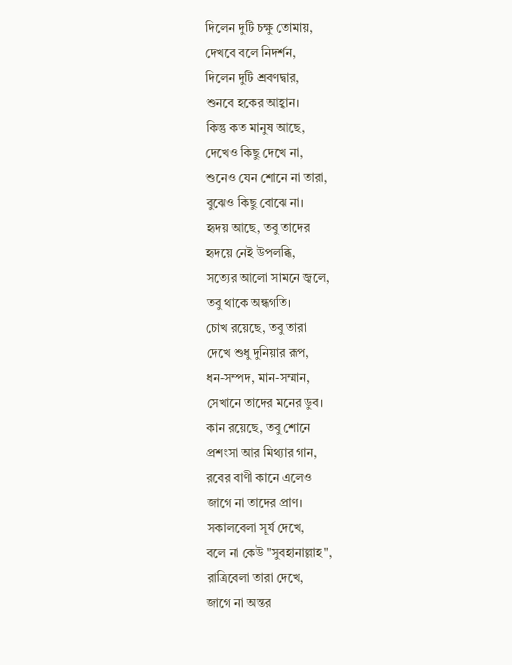দিলেন দুটি চক্ষু তোমায়,
দেখবে বলে নিদর্শন,
দিলেন দুটি শ্রবণদ্বার,
শুনবে হকের আহ্বান।
কিন্তু কত মানুষ আছে,
দেখেও কিছু দেখে না,
শুনেও যেন শোনে না তারা,
বুঝেও কিছু বোঝে না।
হৃদয় আছে, তবু তাদের
হৃদয়ে নেই উপলব্ধি,
সত্যের আলো সামনে জ্বলে,
তবু থাকে অন্ধগতি।
চোখ রয়েছে, তবু তারা
দেখে শুধু দুনিয়ার রূপ,
ধন-সম্পদ, মান-সম্মান,
সেখানে তাদের মনের ডুব।
কান রয়েছে, তবু শোনে
প্রশংসা আর মিথ্যার গান,
রবের বাণী কানে এলেও
জাগে না তাদের প্রাণ।
সকালবেলা সূর্য দেখে,
বলে না কেউ "সুবহানাল্লাহ",
রাত্রিবেলা তারা দেখে,
জাগে না অন্তর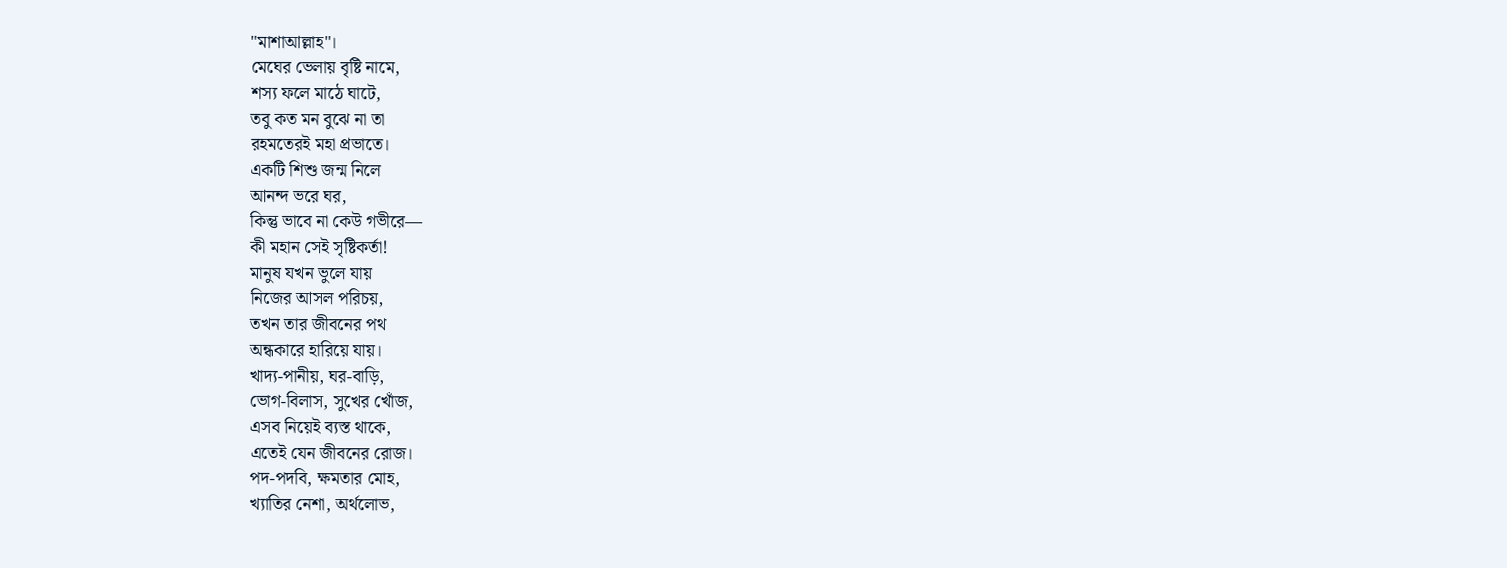"মাশাআল্লাহ"।
মেঘের ভেলায় বৃষ্টি নামে,
শস্য ফলে মাঠে ঘাটে,
তবু কত মন বুঝে না তা
রহমতেরই মহা প্রভাতে।
একটি শিশু জন্ম নিলে
আনন্দ ভরে ঘর,
কিন্তু ভাবে না কেউ গভীরে—
কী মহান সেই সৃষ্টিকর্তা!
মানুষ যখন ভুলে যায়
নিজের আসল পরিচয়,
তখন তার জীবনের পথ
অন্ধকারে হারিয়ে যায়।
খাদ্য-পানীয়, ঘর-বাড়ি,
ভোগ-বিলাস, সুখের খোঁজ,
এসব নিয়েই ব্যস্ত থাকে,
এতেই যেন জীবনের রোজ।
পদ-পদবি, ক্ষমতার মোহ,
খ্যাতির নেশা, অর্থলোভ,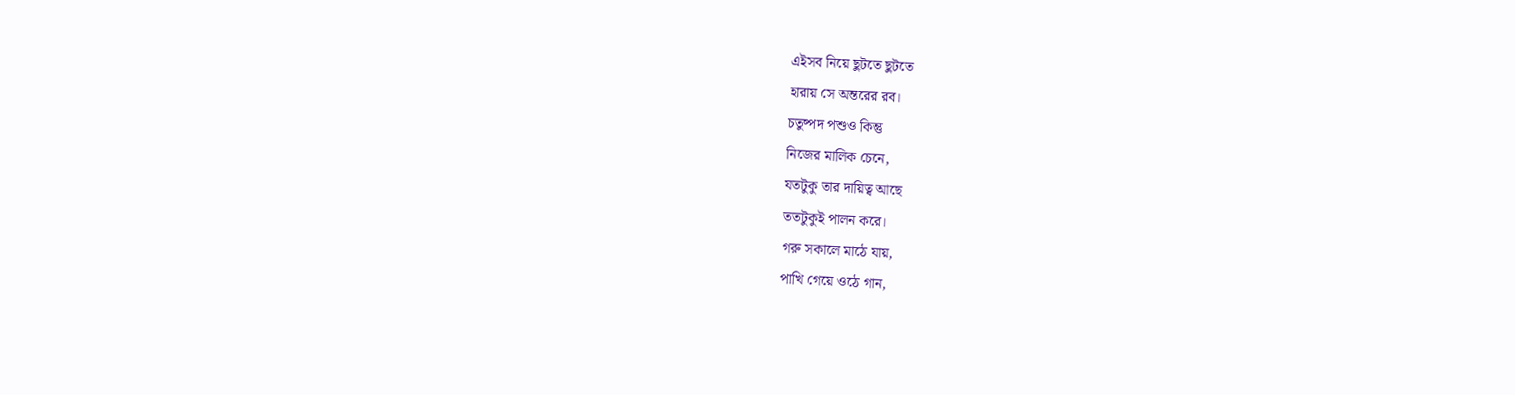এইসব নিয়ে ছুটতে ছুটতে
হারায় সে অন্তরের রব।
চতুষ্পদ পশুও কিন্তু
নিজের মালিক চেনে,
যতটুকু তার দায়িত্ব আছে
ততটুকুই পালন করে।
গরু সকালে মাঠে যায়,
পাখি গেয়ে ওঠে গান,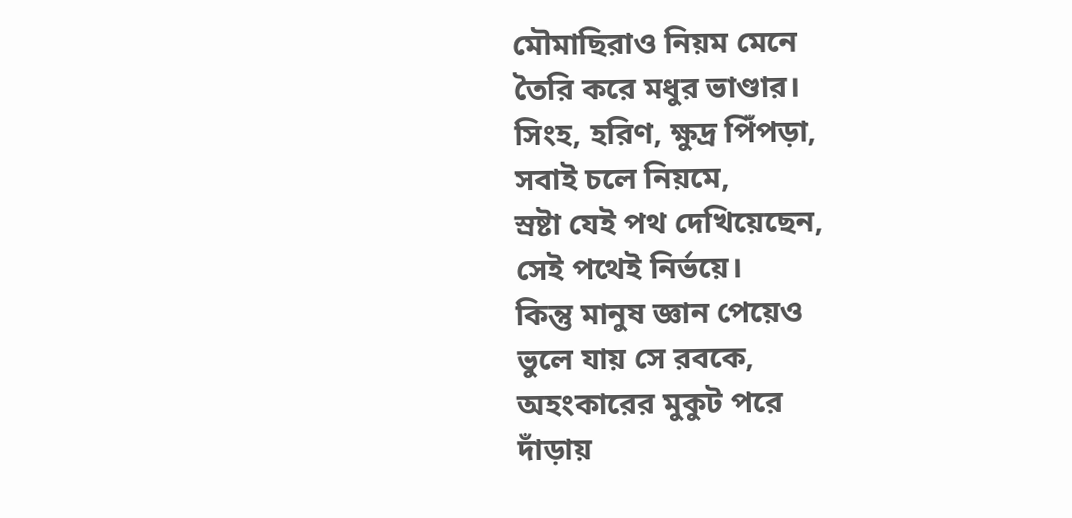মৌমাছিরাও নিয়ম মেনে
তৈরি করে মধুর ভাণ্ডার।
সিংহ, হরিণ, ক্ষুদ্র পিঁপড়া,
সবাই চলে নিয়মে,
স্রষ্টা যেই পথ দেখিয়েছেন,
সেই পথেই নির্ভয়ে।
কিন্তু মানুষ জ্ঞান পেয়েও
ভুলে যায় সে রবকে,
অহংকারের মুকুট পরে
দাঁড়ায়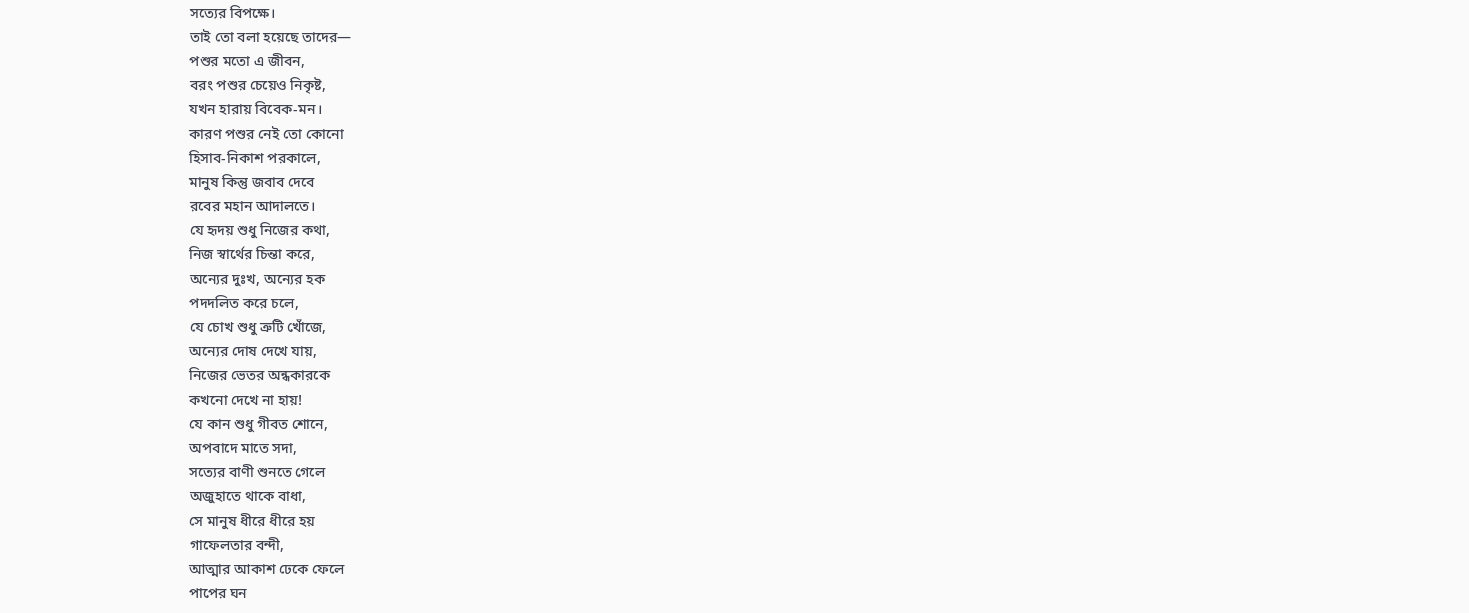সত্যের বিপক্ষে।
তাই তো বলা হয়েছে তাদের—
পশুর মতো এ জীবন,
বরং পশুর চেয়েও নিকৃষ্ট,
যখন হারায় বিবেক-মন।
কারণ পশুর নেই তো কোনো
হিসাব-নিকাশ পরকালে,
মানুষ কিন্তু জবাব দেবে
রবের মহান আদালতে।
যে হৃদয় শুধু নিজের কথা,
নিজ স্বার্থের চিন্তা করে,
অন্যের দুঃখ, অন্যের হক
পদদলিত করে চলে,
যে চোখ শুধু ত্রুটি খোঁজে,
অন্যের দোষ দেখে যায়,
নিজের ভেতর অন্ধকারকে
কখনো দেখে না হায়!
যে কান শুধু গীবত শোনে,
অপবাদে মাতে সদা,
সত্যের বাণী শুনতে গেলে
অজুহাতে থাকে বাধা,
সে মানুষ ধীরে ধীরে হয়
গাফেলতার বন্দী,
আত্মার আকাশ ঢেকে ফেলে
পাপের ঘন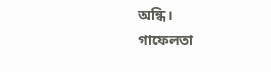অন্ধি।
গাফেলতা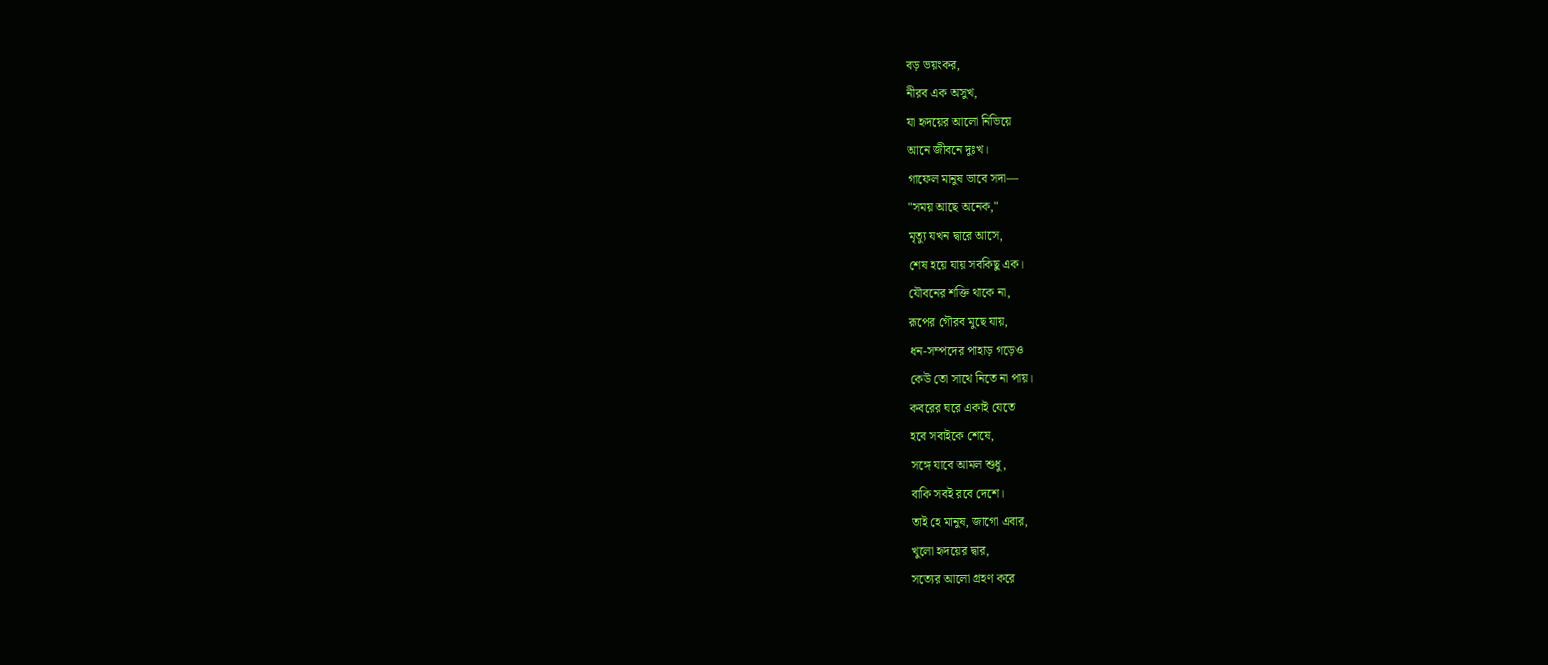বড় ভয়ংকর,
নীরব এক অসুখ,
যা হৃদয়ের আলো নিভিয়ে
আনে জীবনে দুঃখ।
গাফেল মানুষ ভাবে সদা—
"সময় আছে অনেক,"
মৃত্যু যখন দ্বারে আসে,
শেষ হয়ে যায় সবকিছু এক।
যৌবনের শক্তি থাকে না,
রূপের গৌরব মুছে যায়,
ধন-সম্পদের পাহাড় গড়েও
কেউ তো সাথে নিতে না পায়।
কবরের ঘরে একাই যেতে
হবে সবাইকে শেষে,
সঙ্গে যাবে আমল শুধু,
বাকি সবই রবে দেশে।
তাই হে মানুষ, জাগো এবার,
খুলো হৃদয়ের দ্বার,
সত্যের আলো গ্রহণ করে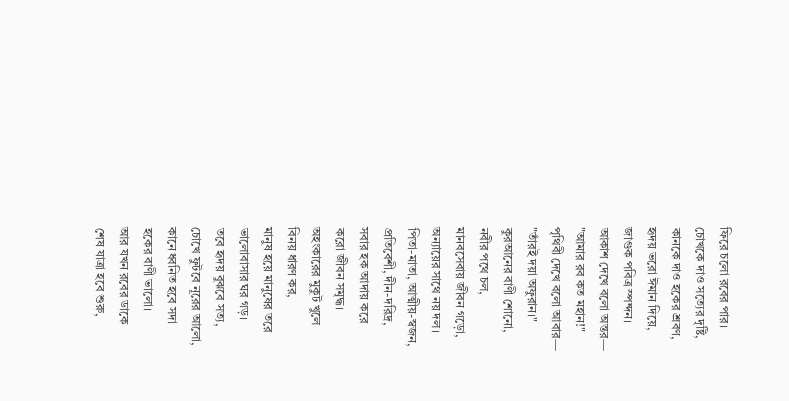ফিরে চলো রবের পার।
চোখকে দাও সত্যের দৃষ্টি,
কানকে দাও হকের শ্রবণ,
হৃদয় ভরো ঈমান দিয়ে,
জাগুক পবিত্র স্পন্দন।
আকাশ দেখে বলো অন্তর—
"আমার রব কত মহান!"
পৃথিবী দেখে বলো আবার—
"তাঁরই দয়া অফুরান।"
কুরআনের বাণী শোনো,
নবীর পথে চল,
মানবসেবায় জীবন গড়ো,
অন্যায়ের সাথে নয় দল।
পিতা-মাতা, আত্মীয়-স্বজন,
প্রতিবেশী, দীন-দরিদ্র,
সবার হক আদায় করে
করো জীবন সমৃদ্ধ।
অহংকারের মুকুট খুলে
বিনয় ধারণ কর,
মানুষ হয়ে মানুষের তরে
ভালোবাসার ঘর গড়।
তবে হৃদয় বুঝবে সত্য,
চোখে ফুটবে নূরের আলো,
কানে ধ্বনিত হবে সদা
হকের বাণী ভালো।
আর যখন রবের ডাকে
শেষ যাত্রা হবে শুরু,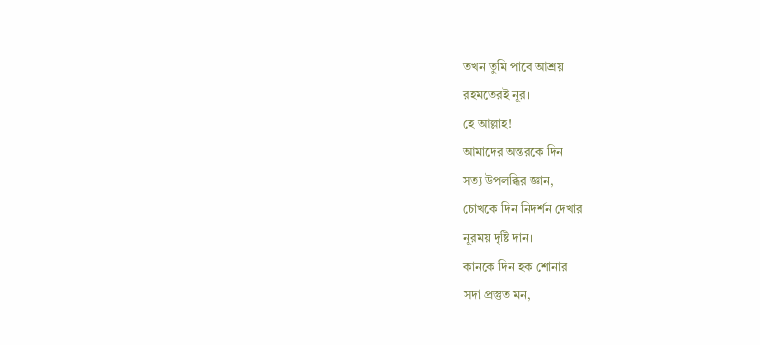তখন তুমি পাবে আশ্রয়
রহমতেরই নূর।
হে আল্লাহ!
আমাদের অন্তরকে দিন
সত্য উপলব্ধির জ্ঞান,
চোখকে দিন নিদর্শন দেখার
নূরময় দৃষ্টি দান।
কানকে দিন হক শোনার
সদা প্রস্তুত মন,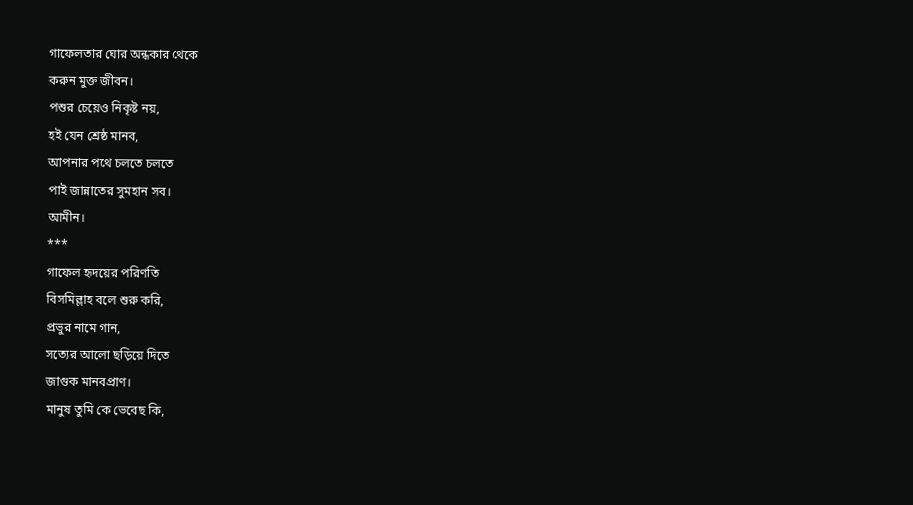গাফেলতার ঘোর অন্ধকার থেকে
করুন মুক্ত জীবন।
পশুর চেয়েও নিকৃষ্ট নয়,
হই যেন শ্রেষ্ঠ মানব,
আপনার পথে চলতে চলতে
পাই জান্নাতের সুমহান সব।
আমীন।
***
গাফেল হৃদয়ের পরিণতি
বিসমিল্লাহ বলে শুরু করি,
প্রভুর নামে গান,
সত্যের আলো ছড়িয়ে দিতে
জাগুক মানবপ্রাণ।
মানুষ তুমি কে ভেবেছ কি,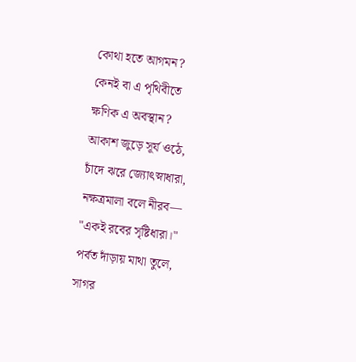কোথা হতে আগমন?
কেনই বা এ পৃথিবীতে
ক্ষণিক এ অবস্থান?
আকাশ জুড়ে সূর্য ওঠে,
চাঁদে ঝরে জ্যোৎস্নাধারা,
নক্ষত্রমালা বলে নীরব—
"একই রবের সৃষ্টিধারা।"
পর্বত দাঁড়ায় মাথা তুলে,
সাগর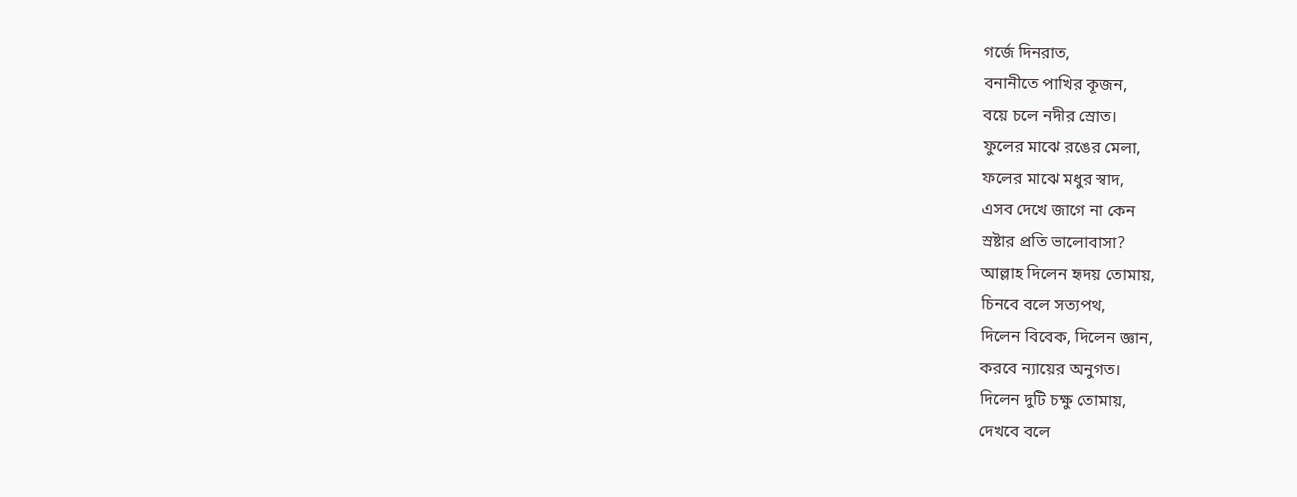গর্জে দিনরাত,
বনানীতে পাখির কূজন,
বয়ে চলে নদীর স্রোত।
ফুলের মাঝে রঙের মেলা,
ফলের মাঝে মধুর স্বাদ,
এসব দেখে জাগে না কেন
স্রষ্টার প্রতি ভালোবাসা?
আল্লাহ দিলেন হৃদয় তোমায়,
চিনবে বলে সত্যপথ,
দিলেন বিবেক, দিলেন জ্ঞান,
করবে ন্যায়ের অনুগত।
দিলেন দুটি চক্ষু তোমায়,
দেখবে বলে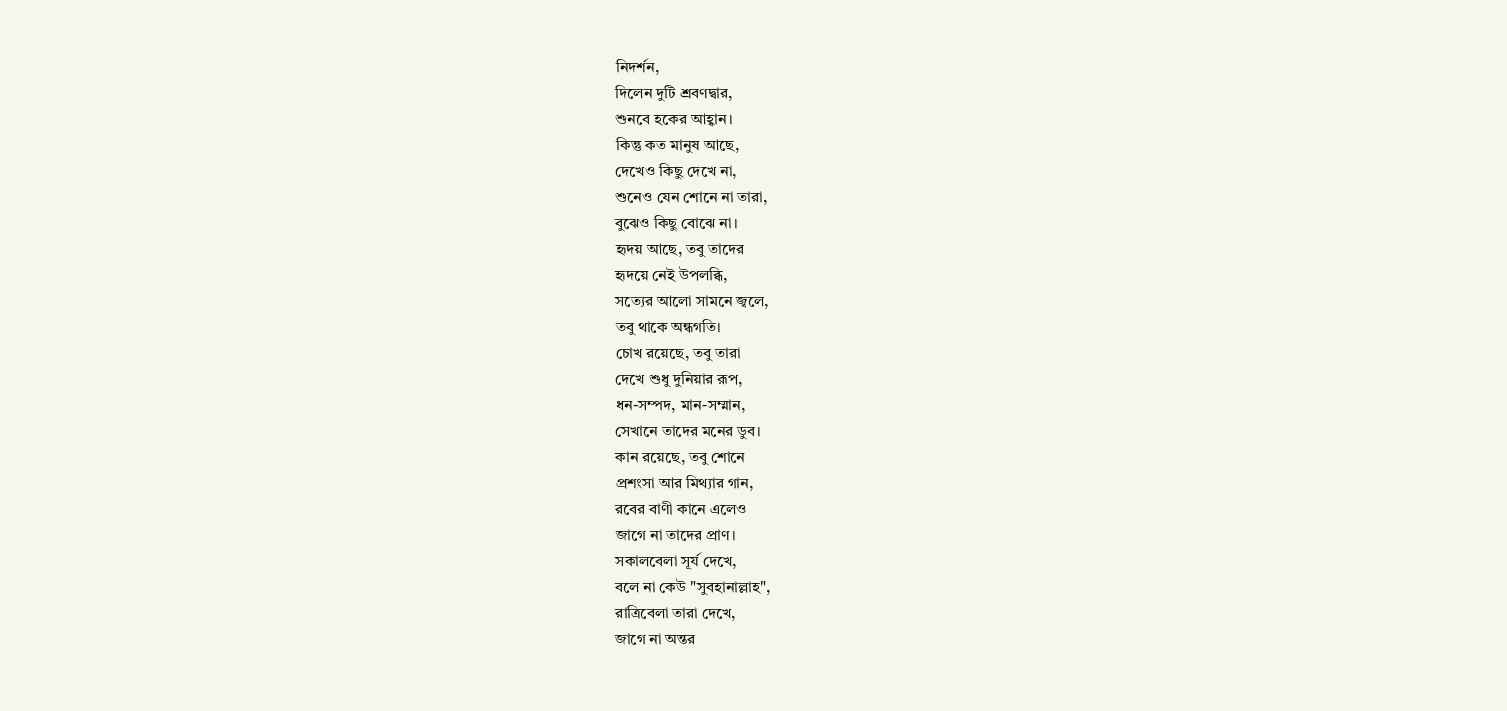নিদর্শন,
দিলেন দুটি শ্রবণদ্বার,
শুনবে হকের আহ্বান।
কিন্তু কত মানুষ আছে,
দেখেও কিছু দেখে না,
শুনেও যেন শোনে না তারা,
বুঝেও কিছু বোঝে না।
হৃদয় আছে, তবু তাদের
হৃদয়ে নেই উপলব্ধি,
সত্যের আলো সামনে জ্বলে,
তবু থাকে অন্ধগতি।
চোখ রয়েছে, তবু তারা
দেখে শুধু দুনিয়ার রূপ,
ধন-সম্পদ, মান-সম্মান,
সেখানে তাদের মনের ডুব।
কান রয়েছে, তবু শোনে
প্রশংসা আর মিথ্যার গান,
রবের বাণী কানে এলেও
জাগে না তাদের প্রাণ।
সকালবেলা সূর্য দেখে,
বলে না কেউ "সুবহানাল্লাহ",
রাত্রিবেলা তারা দেখে,
জাগে না অন্তর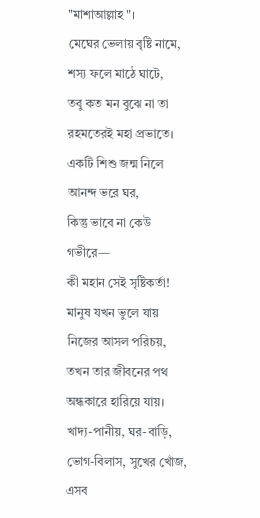"মাশাআল্লাহ"।
মেঘের ভেলায় বৃষ্টি নামে,
শস্য ফলে মাঠে ঘাটে,
তবু কত মন বুঝে না তা
রহমতেরই মহা প্রভাতে।
একটি শিশু জন্ম নিলে
আনন্দ ভরে ঘর,
কিন্তু ভাবে না কেউ গভীরে—
কী মহান সেই সৃষ্টিকর্তা!
মানুষ যখন ভুলে যায়
নিজের আসল পরিচয়,
তখন তার জীবনের পথ
অন্ধকারে হারিয়ে যায়।
খাদ্য-পানীয়, ঘর-বাড়ি,
ভোগ-বিলাস, সুখের খোঁজ,
এসব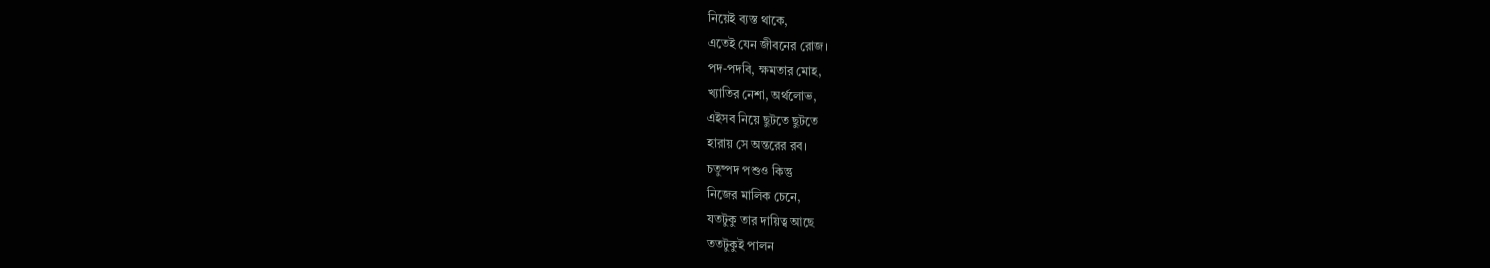নিয়েই ব্যস্ত থাকে,
এতেই যেন জীবনের রোজ।
পদ-পদবি, ক্ষমতার মোহ,
খ্যাতির নেশা, অর্থলোভ,
এইসব নিয়ে ছুটতে ছুটতে
হারায় সে অন্তরের রব।
চতুষ্পদ পশুও কিন্তু
নিজের মালিক চেনে,
যতটুকু তার দায়িত্ব আছে
ততটুকুই পালন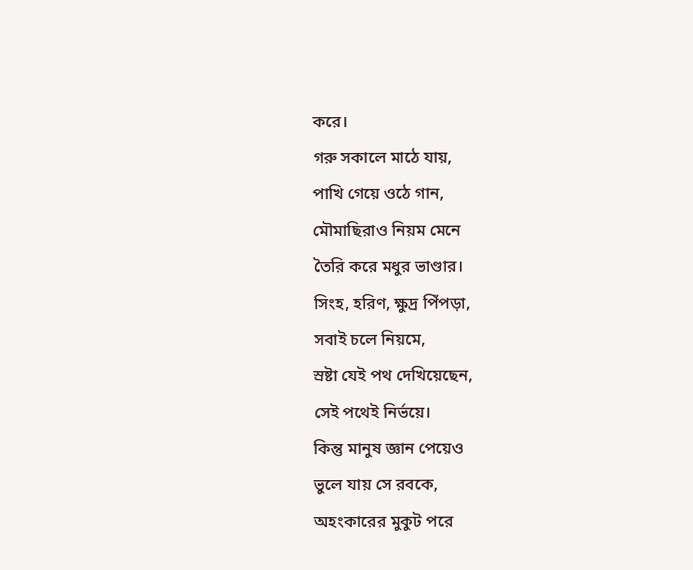করে।
গরু সকালে মাঠে যায়,
পাখি গেয়ে ওঠে গান,
মৌমাছিরাও নিয়ম মেনে
তৈরি করে মধুর ভাণ্ডার।
সিংহ, হরিণ, ক্ষুদ্র পিঁপড়া,
সবাই চলে নিয়মে,
স্রষ্টা যেই পথ দেখিয়েছেন,
সেই পথেই নির্ভয়ে।
কিন্তু মানুষ জ্ঞান পেয়েও
ভুলে যায় সে রবকে,
অহংকারের মুকুট পরে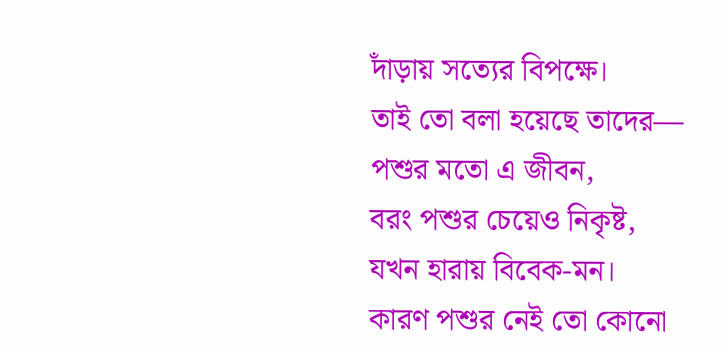দাঁড়ায় সত্যের বিপক্ষে।
তাই তো বলা হয়েছে তাদের—
পশুর মতো এ জীবন,
বরং পশুর চেয়েও নিকৃষ্ট,
যখন হারায় বিবেক-মন।
কারণ পশুর নেই তো কোনো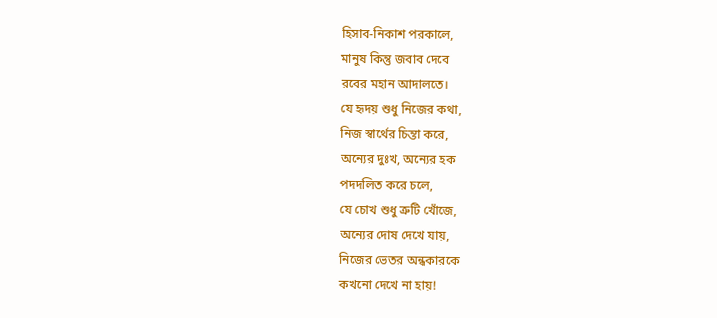হিসাব-নিকাশ পরকালে,
মানুষ কিন্তু জবাব দেবে
রবের মহান আদালতে।
যে হৃদয় শুধু নিজের কথা,
নিজ স্বার্থের চিন্তা করে,
অন্যের দুঃখ, অন্যের হক
পদদলিত করে চলে,
যে চোখ শুধু ত্রুটি খোঁজে,
অন্যের দোষ দেখে যায়,
নিজের ভেতর অন্ধকারকে
কখনো দেখে না হায়!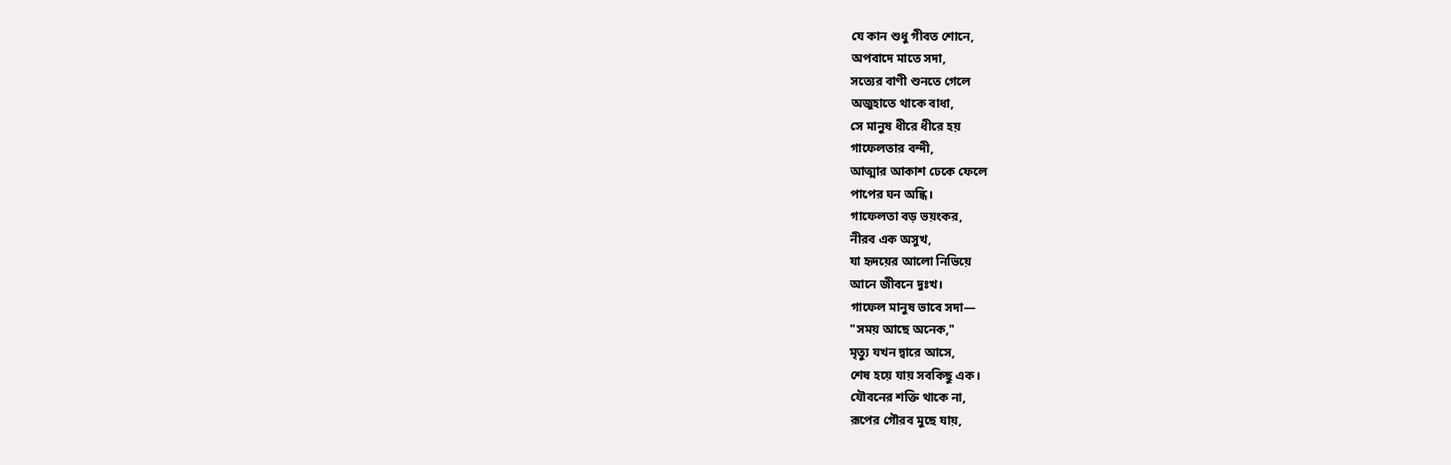যে কান শুধু গীবত শোনে,
অপবাদে মাতে সদা,
সত্যের বাণী শুনতে গেলে
অজুহাতে থাকে বাধা,
সে মানুষ ধীরে ধীরে হয়
গাফেলতার বন্দী,
আত্মার আকাশ ঢেকে ফেলে
পাপের ঘন অন্ধি।
গাফেলতা বড় ভয়ংকর,
নীরব এক অসুখ,
যা হৃদয়ের আলো নিভিয়ে
আনে জীবনে দুঃখ।
গাফেল মানুষ ভাবে সদা—
"সময় আছে অনেক,"
মৃত্যু যখন দ্বারে আসে,
শেষ হয়ে যায় সবকিছু এক।
যৌবনের শক্তি থাকে না,
রূপের গৌরব মুছে যায়,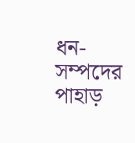ধন-সম্পদের পাহাড়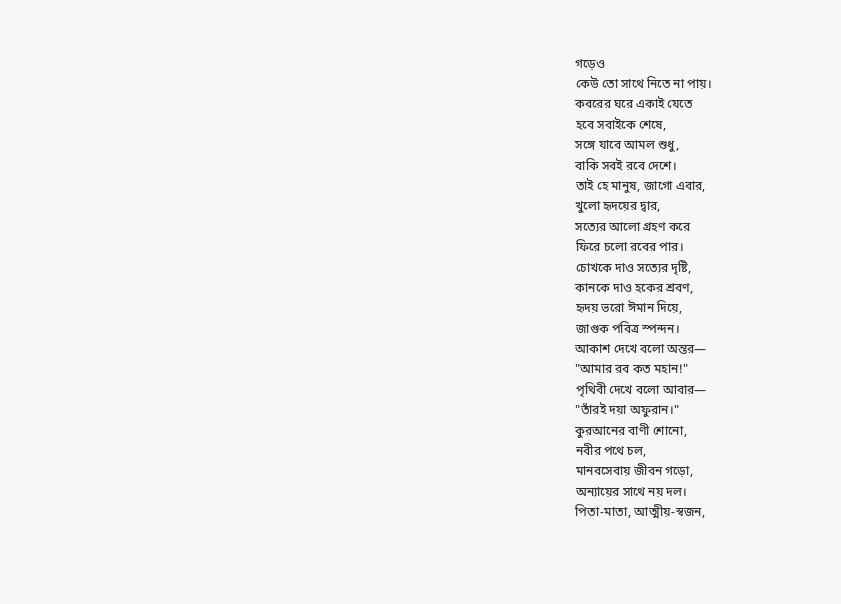গড়েও
কেউ তো সাথে নিতে না পায়।
কবরের ঘরে একাই যেতে
হবে সবাইকে শেষে,
সঙ্গে যাবে আমল শুধু,
বাকি সবই রবে দেশে।
তাই হে মানুষ, জাগো এবার,
খুলো হৃদয়ের দ্বার,
সত্যের আলো গ্রহণ করে
ফিরে চলো রবের পার।
চোখকে দাও সত্যের দৃষ্টি,
কানকে দাও হকের শ্রবণ,
হৃদয় ভরো ঈমান দিয়ে,
জাগুক পবিত্র স্পন্দন।
আকাশ দেখে বলো অন্তর—
"আমার রব কত মহান!"
পৃথিবী দেখে বলো আবার—
"তাঁরই দয়া অফুরান।"
কুরআনের বাণী শোনো,
নবীর পথে চল,
মানবসেবায় জীবন গড়ো,
অন্যায়ের সাথে নয় দল।
পিতা-মাতা, আত্মীয়-স্বজন,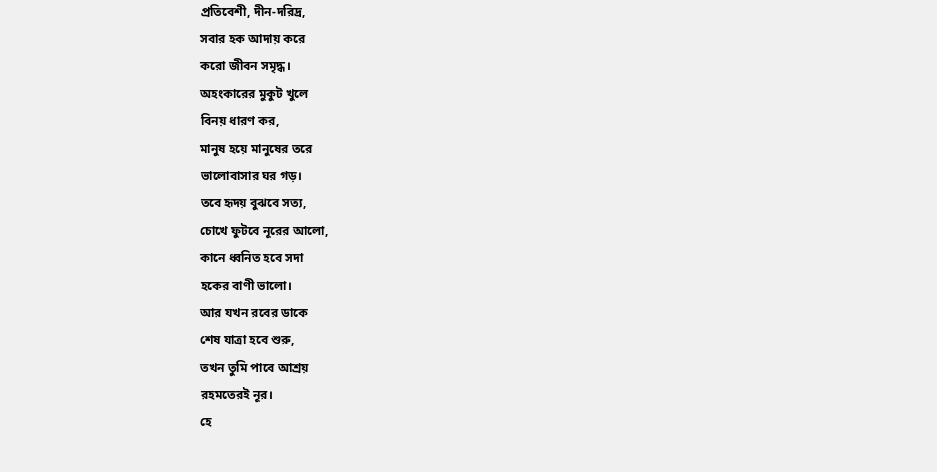প্রতিবেশী, দীন-দরিদ্র,
সবার হক আদায় করে
করো জীবন সমৃদ্ধ।
অহংকারের মুকুট খুলে
বিনয় ধারণ কর,
মানুষ হয়ে মানুষের তরে
ভালোবাসার ঘর গড়।
তবে হৃদয় বুঝবে সত্য,
চোখে ফুটবে নূরের আলো,
কানে ধ্বনিত হবে সদা
হকের বাণী ভালো।
আর যখন রবের ডাকে
শেষ যাত্রা হবে শুরু,
তখন তুমি পাবে আশ্রয়
রহমতেরই নূর।
হে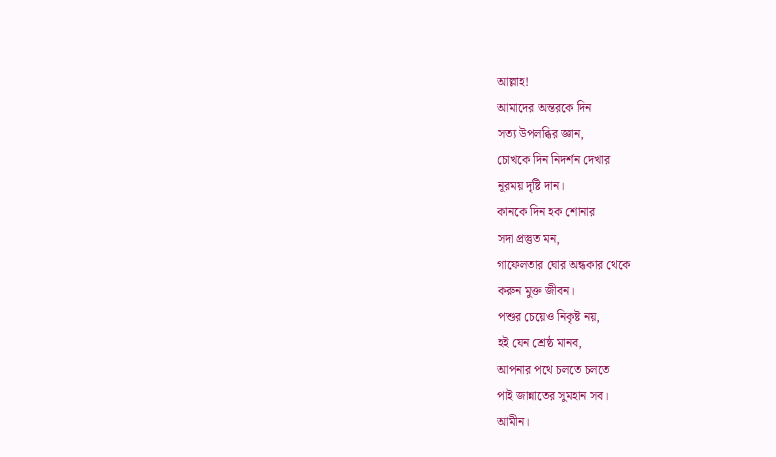আল্লাহ!
আমাদের অন্তরকে দিন
সত্য উপলব্ধির জ্ঞান,
চোখকে দিন নিদর্শন দেখার
নূরময় দৃষ্টি দান।
কানকে দিন হক শোনার
সদা প্রস্তুত মন,
গাফেলতার ঘোর অন্ধকার থেকে
করুন মুক্ত জীবন।
পশুর চেয়েও নিকৃষ্ট নয়,
হই যেন শ্রেষ্ঠ মানব,
আপনার পথে চলতে চলতে
পাই জান্নাতের সুমহান সব।
আমীন।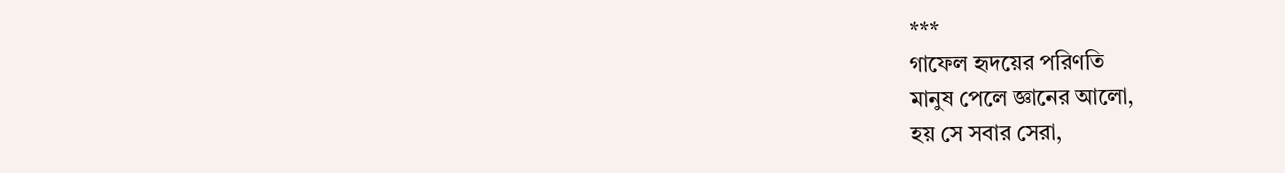***
গাফেল হৃদয়ের পরিণতি
মানুষ পেলে জ্ঞানের আলো,
হয় সে সবার সেরা,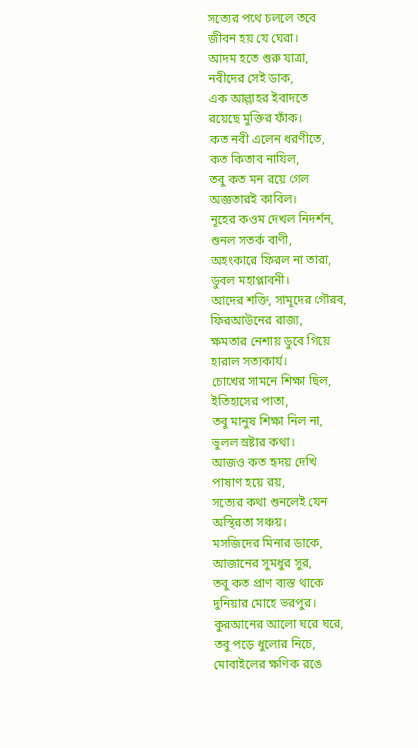সত্যের পথে চললে তবে
জীবন হয় যে ঘেরা।
আদম হতে শুরু যাত্রা,
নবীদের সেই ডাক,
এক আল্লাহর ইবাদতে
রয়েছে মুক্তির ফাঁক।
কত নবী এলেন ধরণীতে,
কত কিতাব নাযিল,
তবু কত মন রয়ে গেল
অজ্ঞতারই কাবিল।
নূহের কওম দেখল নিদর্শন,
শুনল সতর্ক বাণী,
অহংকারে ফিরল না তারা,
ডুবল মহাপ্লাবনী।
আদের শক্তি, সামূদের গৌরব,
ফিরআউনের রাজ্য,
ক্ষমতার নেশায় ডুবে গিয়ে
হারাল সত্যকার্য।
চোখের সামনে শিক্ষা ছিল,
ইতিহাসের পাতা,
তবু মানুষ শিক্ষা নিল না,
ভুলল স্রষ্টার কথা।
আজও কত হৃদয় দেখি
পাষাণ হয়ে রয়,
সত্যের কথা শুনলেই যেন
অস্থিরতা সঞ্চয়।
মসজিদের মিনার ডাকে,
আজানের সুমধুর সুর,
তবু কত প্রাণ ব্যস্ত থাকে
দুনিয়ার মোহে ভরপুর।
কুরআনের আলো ঘরে ঘরে,
তবু পড়ে ধুলোর নিচে,
মোবাইলের ক্ষণিক রঙে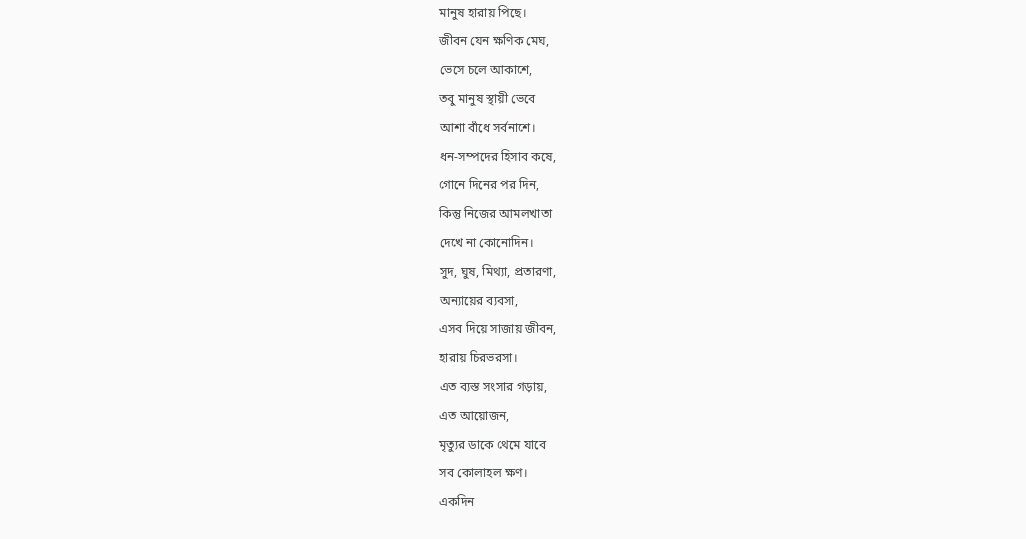মানুষ হারায় পিছে।
জীবন যেন ক্ষণিক মেঘ,
ভেসে চলে আকাশে,
তবু মানুষ স্থায়ী ভেবে
আশা বাঁধে সর্বনাশে।
ধন-সম্পদের হিসাব কষে,
গোনে দিনের পর দিন,
কিন্তু নিজের আমলখাতা
দেখে না কোনোদিন।
সুদ, ঘুষ, মিথ্যা, প্রতারণা,
অন্যায়ের ব্যবসা,
এসব দিয়ে সাজায় জীবন,
হারায় চিরভরসা।
এত ব্যস্ত সংসার গড়ায়,
এত আয়োজন,
মৃত্যুর ডাকে থেমে যাবে
সব কোলাহল ক্ষণ।
একদিন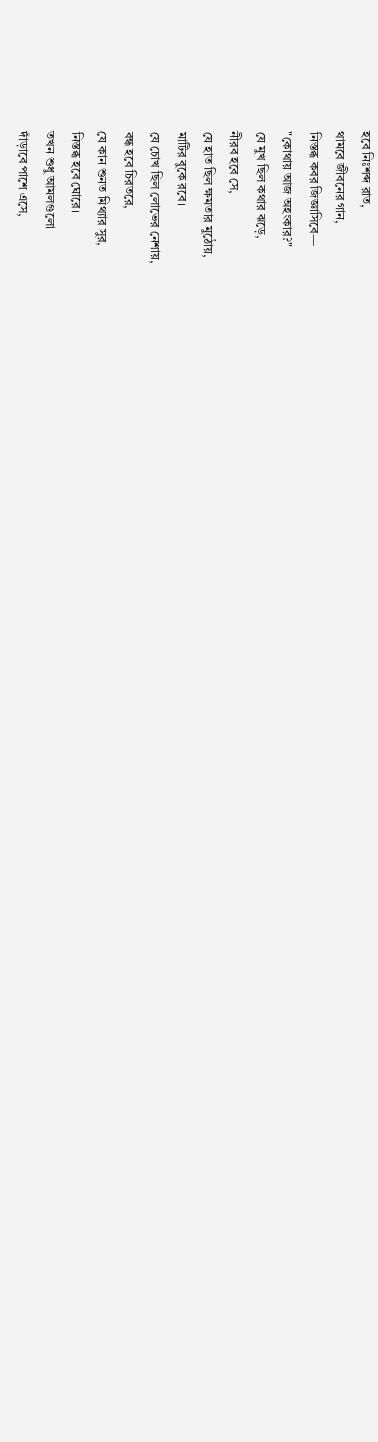হবে নিঃশব্দ রাত,
থামবে জীবনের গান,
নিস্তব্ধ কবর জিজ্ঞাসিবে—
"কোথায় আজ অহংকার?"
যে মুখ ছিল কথার ঝড়ে,
নীরব হবে সে,
যে হাত ছিল ক্ষমতার মুঠোয়,
মাটির বুকে রবে।
যে চোখ ছিল লোভের নেশায়,
বন্ধ হবে চিরতরে,
যে কান শুনত মিথ্যার সুর,
নিস্তব্ধ হবে ঘোরে।
তখন শুধু আমলগুলো
দাঁড়াবে পাশে এসে,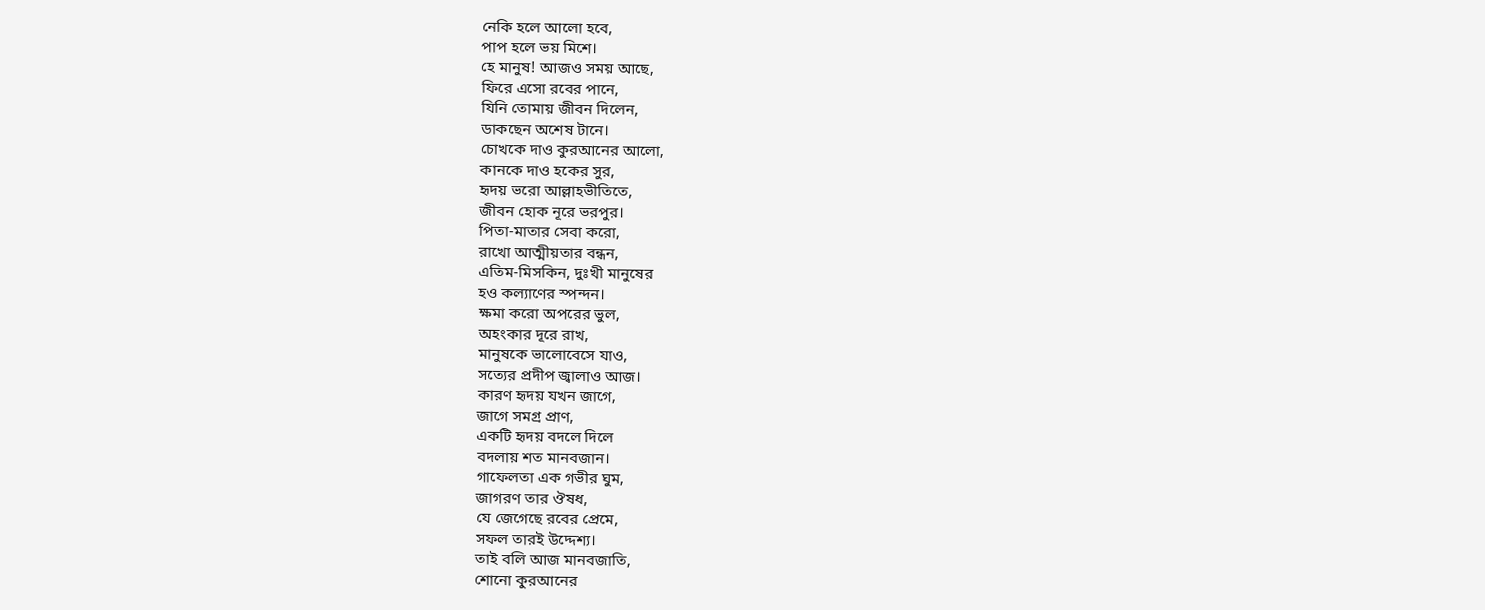নেকি হলে আলো হবে,
পাপ হলে ভয় মিশে।
হে মানুষ! আজও সময় আছে,
ফিরে এসো রবের পানে,
যিনি তোমায় জীবন দিলেন,
ডাকছেন অশেষ টানে।
চোখকে দাও কুরআনের আলো,
কানকে দাও হকের সুর,
হৃদয় ভরো আল্লাহভীতিতে,
জীবন হোক নূরে ভরপুর।
পিতা-মাতার সেবা করো,
রাখো আত্মীয়তার বন্ধন,
এতিম-মিসকিন, দুঃখী মানুষের
হও কল্যাণের স্পন্দন।
ক্ষমা করো অপরের ভুল,
অহংকার দূরে রাখ,
মানুষকে ভালোবেসে যাও,
সত্যের প্রদীপ জ্বালাও আজ।
কারণ হৃদয় যখন জাগে,
জাগে সমগ্র প্রাণ,
একটি হৃদয় বদলে দিলে
বদলায় শত মানবজান।
গাফেলতা এক গভীর ঘুম,
জাগরণ তার ঔষধ,
যে জেগেছে রবের প্রেমে,
সফল তারই উদ্দেশ্য।
তাই বলি আজ মানবজাতি,
শোনো কুরআনের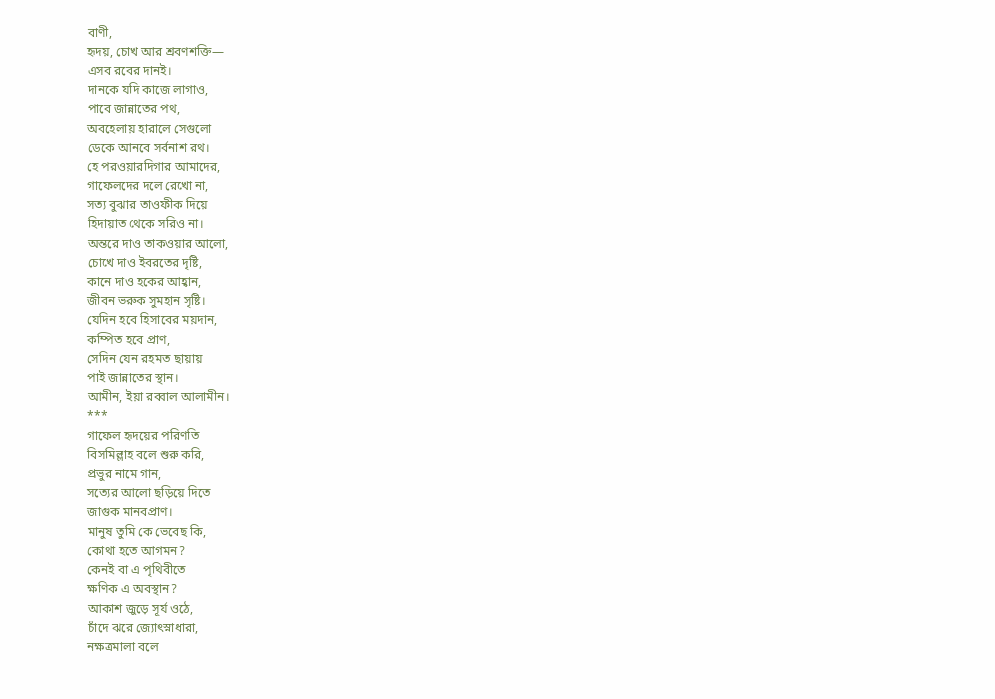বাণী,
হৃদয়, চোখ আর শ্রবণশক্তি—
এসব রবের দানই।
দানকে যদি কাজে লাগাও,
পাবে জান্নাতের পথ,
অবহেলায় হারালে সেগুলো
ডেকে আনবে সর্বনাশ রথ।
হে পরওয়ারদিগার আমাদের,
গাফেলদের দলে রেখো না,
সত্য বুঝার তাওফীক দিয়ে
হিদায়াত থেকে সরিও না।
অন্তরে দাও তাকওয়ার আলো,
চোখে দাও ইবরতের দৃষ্টি,
কানে দাও হকের আহ্বান,
জীবন ভরুক সুমহান সৃষ্টি।
যেদিন হবে হিসাবের ময়দান,
কম্পিত হবে প্রাণ,
সেদিন যেন রহমত ছায়ায়
পাই জান্নাতের স্থান।
আমীন, ইয়া রব্বাল আলামীন।
***
গাফেল হৃদয়ের পরিণতি
বিসমিল্লাহ বলে শুরু করি,
প্রভুর নামে গান,
সত্যের আলো ছড়িয়ে দিতে
জাগুক মানবপ্রাণ।
মানুষ তুমি কে ভেবেছ কি,
কোথা হতে আগমন?
কেনই বা এ পৃথিবীতে
ক্ষণিক এ অবস্থান?
আকাশ জুড়ে সূর্য ওঠে,
চাঁদে ঝরে জ্যোৎস্নাধারা,
নক্ষত্রমালা বলে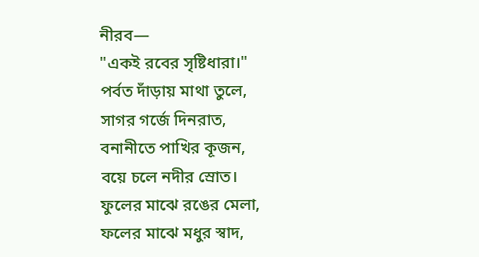নীরব—
"একই রবের সৃষ্টিধারা।"
পর্বত দাঁড়ায় মাথা তুলে,
সাগর গর্জে দিনরাত,
বনানীতে পাখির কূজন,
বয়ে চলে নদীর স্রোত।
ফুলের মাঝে রঙের মেলা,
ফলের মাঝে মধুর স্বাদ,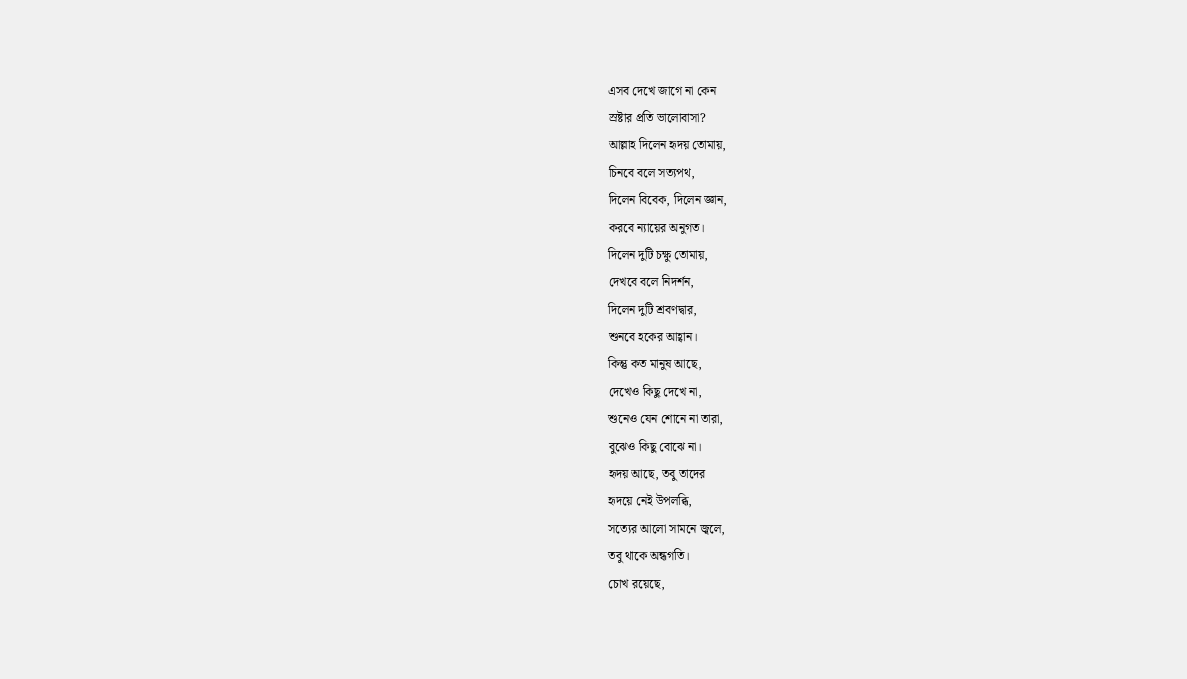এসব দেখে জাগে না কেন
স্রষ্টার প্রতি ভালোবাসা?
আল্লাহ দিলেন হৃদয় তোমায়,
চিনবে বলে সত্যপথ,
দিলেন বিবেক, দিলেন জ্ঞান,
করবে ন্যায়ের অনুগত।
দিলেন দুটি চক্ষু তোমায়,
দেখবে বলে নিদর্শন,
দিলেন দুটি শ্রবণদ্বার,
শুনবে হকের আহ্বান।
কিন্তু কত মানুষ আছে,
দেখেও কিছু দেখে না,
শুনেও যেন শোনে না তারা,
বুঝেও কিছু বোঝে না।
হৃদয় আছে, তবু তাদের
হৃদয়ে নেই উপলব্ধি,
সত্যের আলো সামনে জ্বলে,
তবু থাকে অন্ধগতি।
চোখ রয়েছে,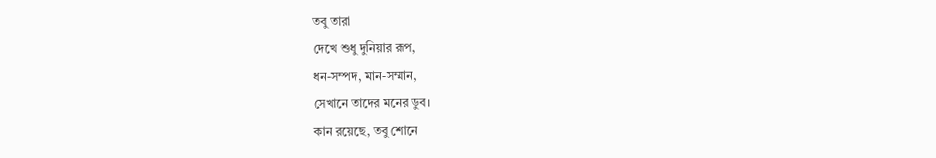তবু তারা
দেখে শুধু দুনিয়ার রূপ,
ধন-সম্পদ, মান-সম্মান,
সেখানে তাদের মনের ডুব।
কান রয়েছে, তবু শোনে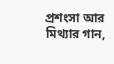প্রশংসা আর মিথ্যার গান,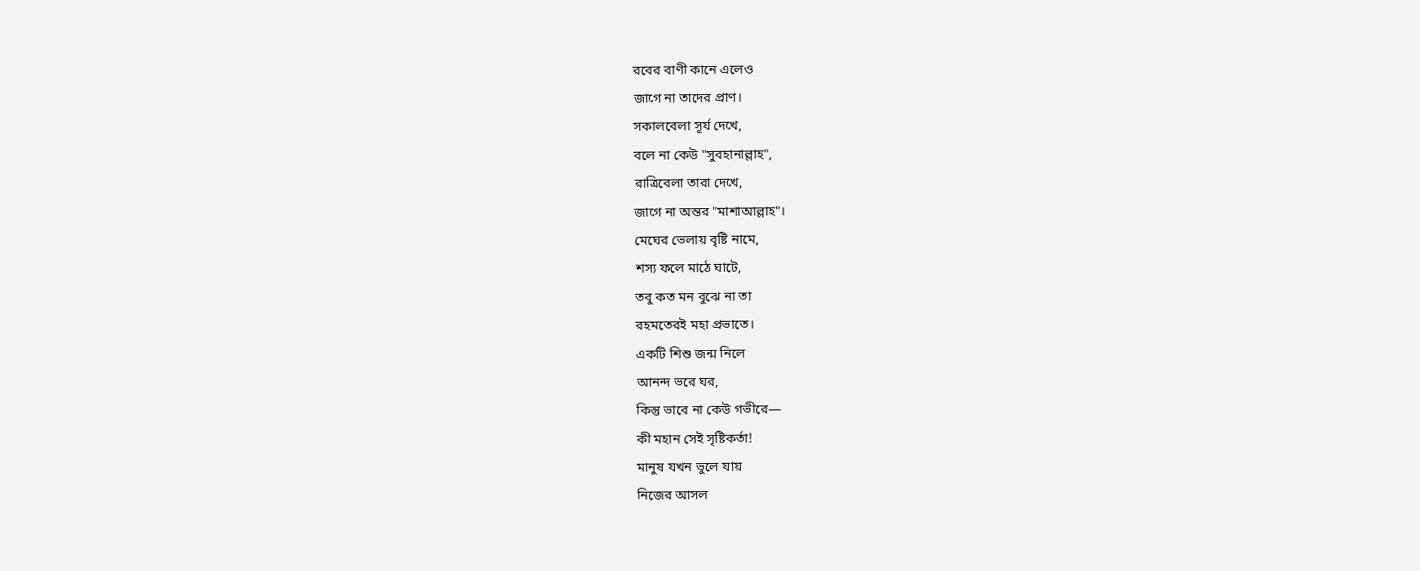রবের বাণী কানে এলেও
জাগে না তাদের প্রাণ।
সকালবেলা সূর্য দেখে,
বলে না কেউ "সুবহানাল্লাহ",
রাত্রিবেলা তারা দেখে,
জাগে না অন্তর "মাশাআল্লাহ"।
মেঘের ভেলায় বৃষ্টি নামে,
শস্য ফলে মাঠে ঘাটে,
তবু কত মন বুঝে না তা
রহমতেরই মহা প্রভাতে।
একটি শিশু জন্ম নিলে
আনন্দ ভরে ঘর,
কিন্তু ভাবে না কেউ গভীরে—
কী মহান সেই সৃষ্টিকর্তা!
মানুষ যখন ভুলে যায়
নিজের আসল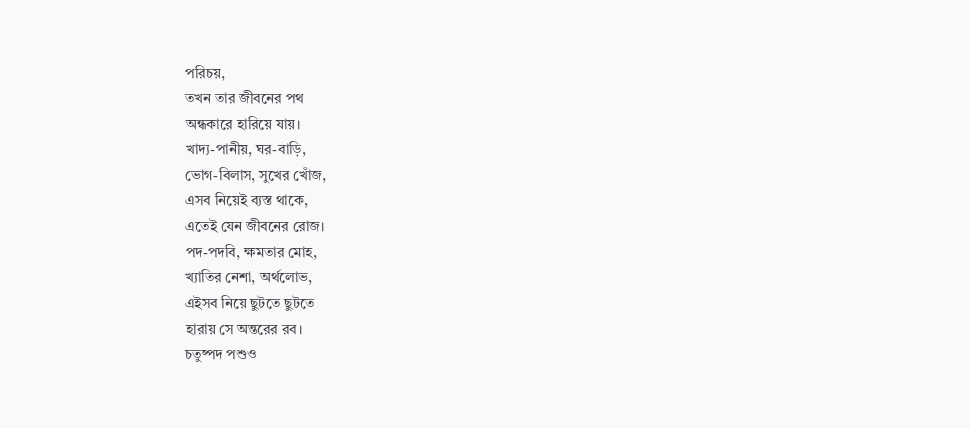পরিচয়,
তখন তার জীবনের পথ
অন্ধকারে হারিয়ে যায়।
খাদ্য-পানীয়, ঘর-বাড়ি,
ভোগ-বিলাস, সুখের খোঁজ,
এসব নিয়েই ব্যস্ত থাকে,
এতেই যেন জীবনের রোজ।
পদ-পদবি, ক্ষমতার মোহ,
খ্যাতির নেশা, অর্থলোভ,
এইসব নিয়ে ছুটতে ছুটতে
হারায় সে অন্তরের রব।
চতুষ্পদ পশুও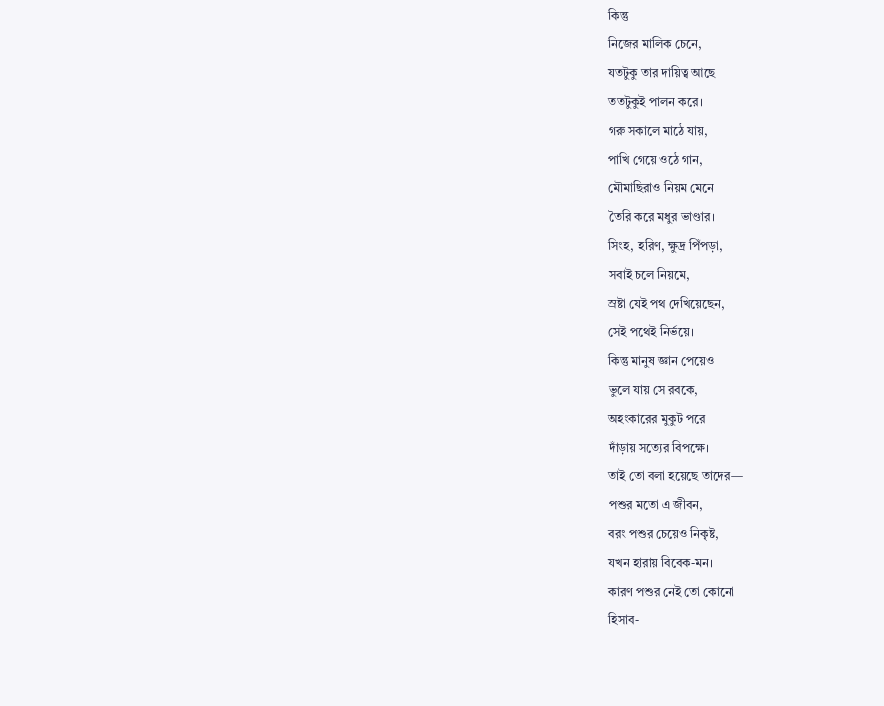কিন্তু
নিজের মালিক চেনে,
যতটুকু তার দায়িত্ব আছে
ততটুকুই পালন করে।
গরু সকালে মাঠে যায়,
পাখি গেয়ে ওঠে গান,
মৌমাছিরাও নিয়ম মেনে
তৈরি করে মধুর ভাণ্ডার।
সিংহ, হরিণ, ক্ষুদ্র পিঁপড়া,
সবাই চলে নিয়মে,
স্রষ্টা যেই পথ দেখিয়েছেন,
সেই পথেই নির্ভয়ে।
কিন্তু মানুষ জ্ঞান পেয়েও
ভুলে যায় সে রবকে,
অহংকারের মুকুট পরে
দাঁড়ায় সত্যের বিপক্ষে।
তাই তো বলা হয়েছে তাদের—
পশুর মতো এ জীবন,
বরং পশুর চেয়েও নিকৃষ্ট,
যখন হারায় বিবেক-মন।
কারণ পশুর নেই তো কোনো
হিসাব-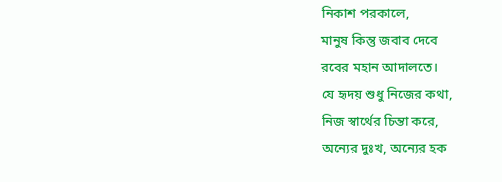নিকাশ পরকালে,
মানুষ কিন্তু জবাব দেবে
রবের মহান আদালতে।
যে হৃদয় শুধু নিজের কথা,
নিজ স্বার্থের চিন্তা করে,
অন্যের দুঃখ, অন্যের হক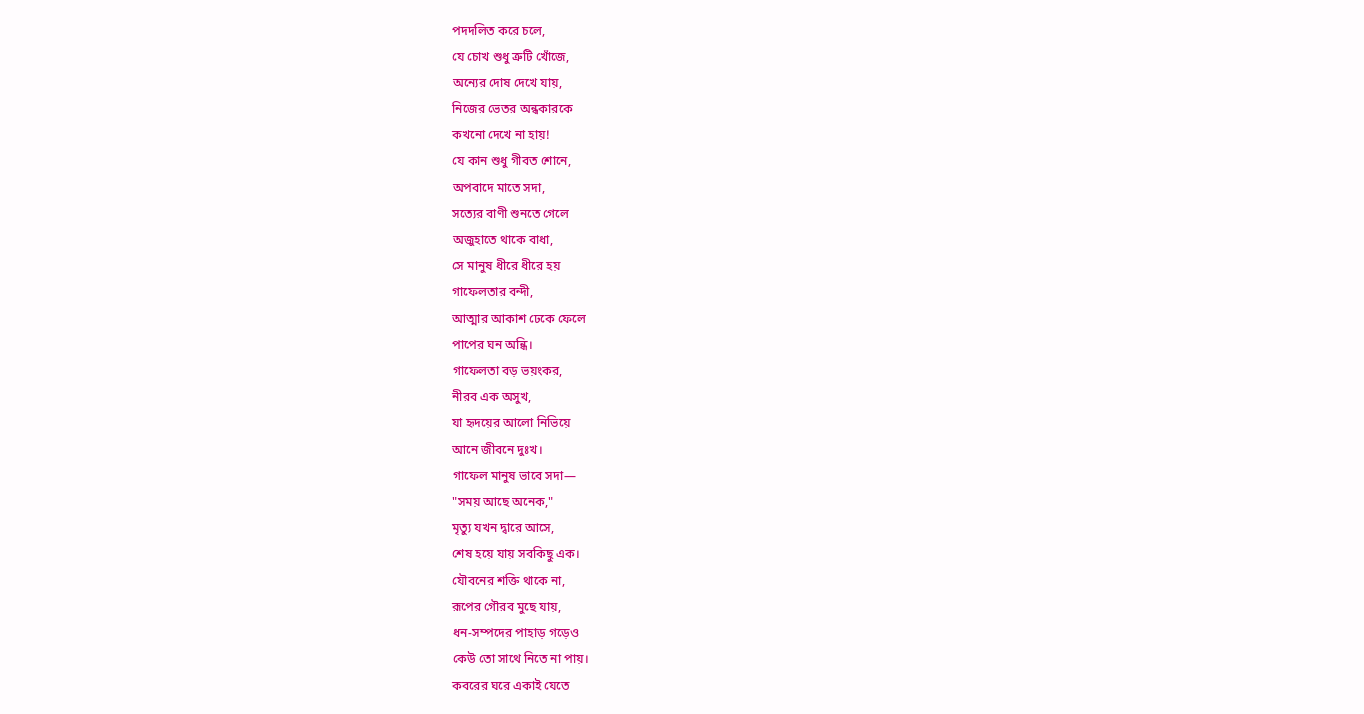পদদলিত করে চলে,
যে চোখ শুধু ত্রুটি খোঁজে,
অন্যের দোষ দেখে যায়,
নিজের ভেতর অন্ধকারকে
কখনো দেখে না হায়!
যে কান শুধু গীবত শোনে,
অপবাদে মাতে সদা,
সত্যের বাণী শুনতে গেলে
অজুহাতে থাকে বাধা,
সে মানুষ ধীরে ধীরে হয়
গাফেলতার বন্দী,
আত্মার আকাশ ঢেকে ফেলে
পাপের ঘন অন্ধি।
গাফেলতা বড় ভয়ংকর,
নীরব এক অসুখ,
যা হৃদয়ের আলো নিভিয়ে
আনে জীবনে দুঃখ।
গাফেল মানুষ ভাবে সদা—
"সময় আছে অনেক,"
মৃত্যু যখন দ্বারে আসে,
শেষ হয়ে যায় সবকিছু এক।
যৌবনের শক্তি থাকে না,
রূপের গৌরব মুছে যায়,
ধন-সম্পদের পাহাড় গড়েও
কেউ তো সাথে নিতে না পায়।
কবরের ঘরে একাই যেতে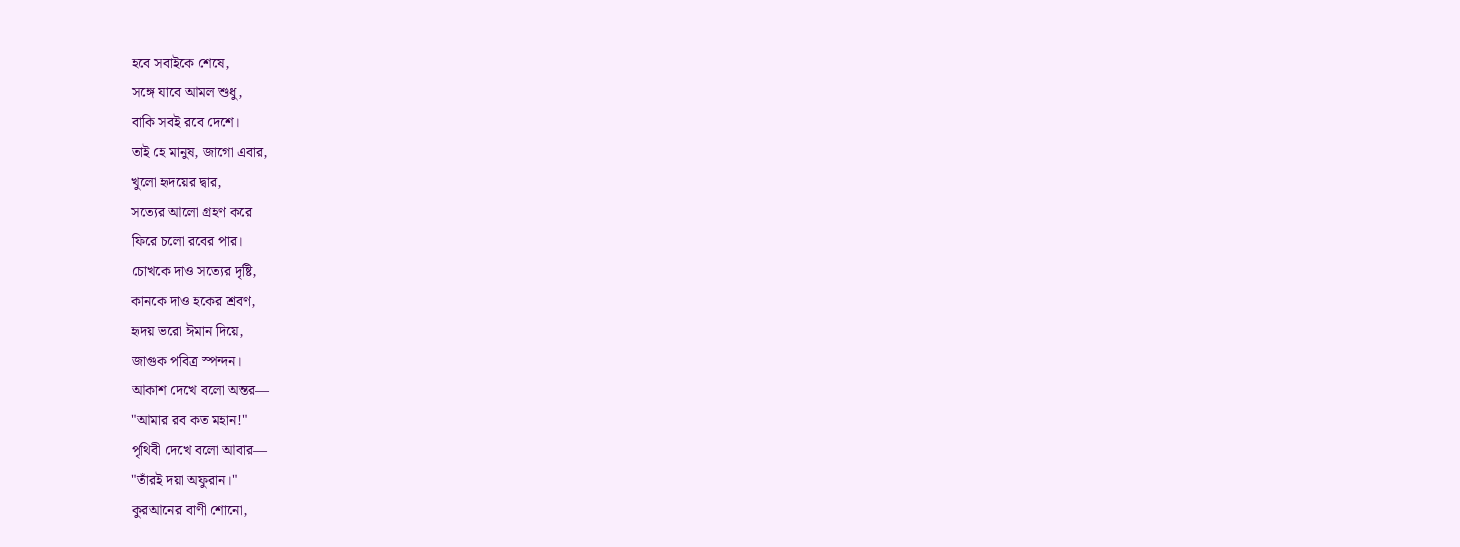হবে সবাইকে শেষে,
সঙ্গে যাবে আমল শুধু,
বাকি সবই রবে দেশে।
তাই হে মানুষ, জাগো এবার,
খুলো হৃদয়ের দ্বার,
সত্যের আলো গ্রহণ করে
ফিরে চলো রবের পার।
চোখকে দাও সত্যের দৃষ্টি,
কানকে দাও হকের শ্রবণ,
হৃদয় ভরো ঈমান দিয়ে,
জাগুক পবিত্র স্পন্দন।
আকাশ দেখে বলো অন্তর—
"আমার রব কত মহান!"
পৃথিবী দেখে বলো আবার—
"তাঁরই দয়া অফুরান।"
কুরআনের বাণী শোনো,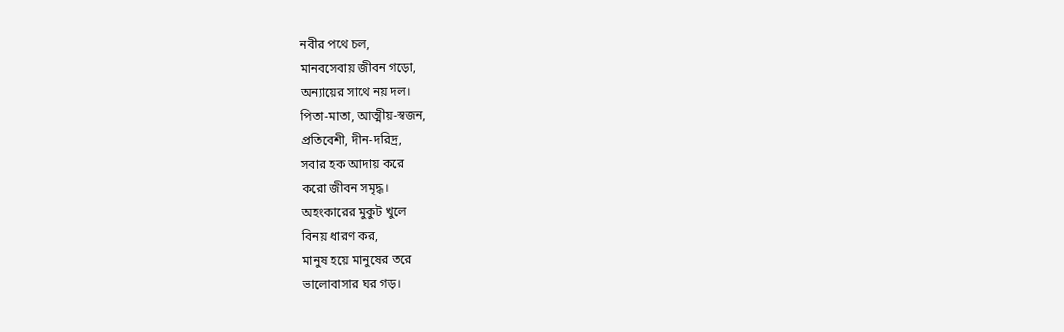নবীর পথে চল,
মানবসেবায় জীবন গড়ো,
অন্যায়ের সাথে নয় দল।
পিতা-মাতা, আত্মীয়-স্বজন,
প্রতিবেশী, দীন-দরিদ্র,
সবার হক আদায় করে
করো জীবন সমৃদ্ধ।
অহংকারের মুকুট খুলে
বিনয় ধারণ কর,
মানুষ হয়ে মানুষের তরে
ভালোবাসার ঘর গড়।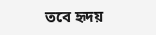তবে হৃদয়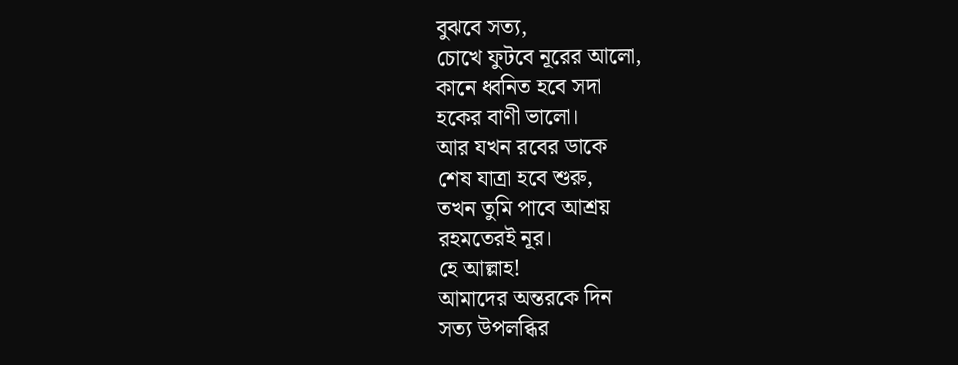বুঝবে সত্য,
চোখে ফুটবে নূরের আলো,
কানে ধ্বনিত হবে সদা
হকের বাণী ভালো।
আর যখন রবের ডাকে
শেষ যাত্রা হবে শুরু,
তখন তুমি পাবে আশ্রয়
রহমতেরই নূর।
হে আল্লাহ!
আমাদের অন্তরকে দিন
সত্য উপলব্ধির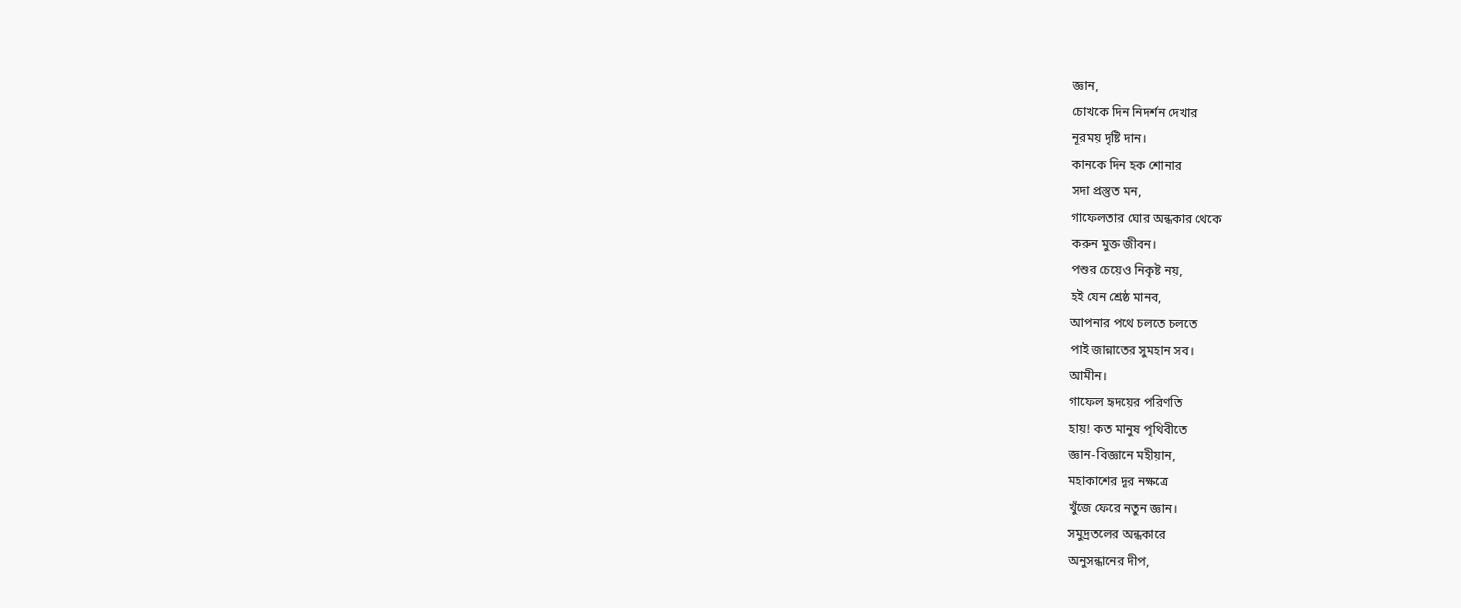জ্ঞান,
চোখকে দিন নিদর্শন দেখার
নূরময় দৃষ্টি দান।
কানকে দিন হক শোনার
সদা প্রস্তুত মন,
গাফেলতার ঘোর অন্ধকার থেকে
করুন মুক্ত জীবন।
পশুর চেয়েও নিকৃষ্ট নয়,
হই যেন শ্রেষ্ঠ মানব,
আপনার পথে চলতে চলতে
পাই জান্নাতের সুমহান সব।
আমীন।
গাফেল হৃদয়ের পরিণতি
হায়! কত মানুষ পৃথিবীতে
জ্ঞান-বিজ্ঞানে মহীয়ান,
মহাকাশের দূর নক্ষত্রে
খুঁজে ফেরে নতুন জ্ঞান।
সমুদ্রতলের অন্ধকারে
অনুসন্ধানের দীপ,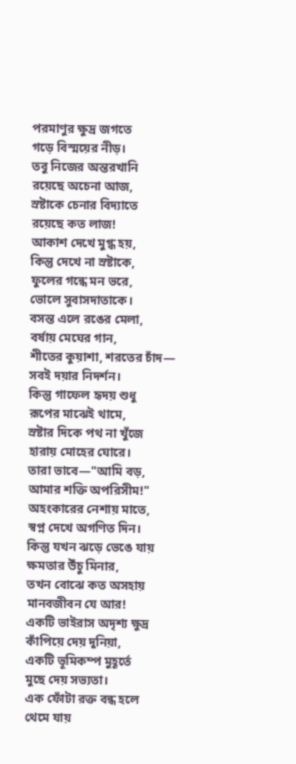পরমাণুর ক্ষুদ্র জগতে
গড়ে বিস্ময়ের নীড়।
তবু নিজের অন্তরখানি
রয়েছে অচেনা আজ,
স্রষ্টাকে চেনার বিদ্যাতে
রয়েছে কত লাজ!
আকাশ দেখে মুগ্ধ হয়,
কিন্তু দেখে না স্রষ্টাকে,
ফুলের গন্ধে মন ভরে,
ভোলে সুবাসদাতাকে।
বসন্ত এলে রঙের মেলা,
বর্ষায় মেঘের গান,
শীতের কুয়াশা, শরতের চাঁদ—
সবই দয়ার নিদর্শন।
কিন্তু গাফেল হৃদয় শুধু
রূপের মাঝেই থামে,
স্রষ্টার দিকে পথ না খুঁজে
হারায় মোহের ঘোরে।
তারা ভাবে—"আমি বড়,
আমার শক্তি অপরিসীম!"
অহংকারের নেশায় মাতে,
স্বপ্ন দেখে অগণিত দিন।
কিন্তু যখন ঝড়ে ভেঙে যায়
ক্ষমতার উঁচু মিনার,
তখন বোঝে কত অসহায়
মানবজীবন যে আর!
একটি ভাইরাস অদৃশ্য ক্ষুদ্র
কাঁপিয়ে দেয় দুনিয়া,
একটি ভূমিকম্প মুহূর্তে
মুছে দেয় সভ্যতা।
এক ফোঁটা রক্ত বন্ধ হলে
থেমে যায়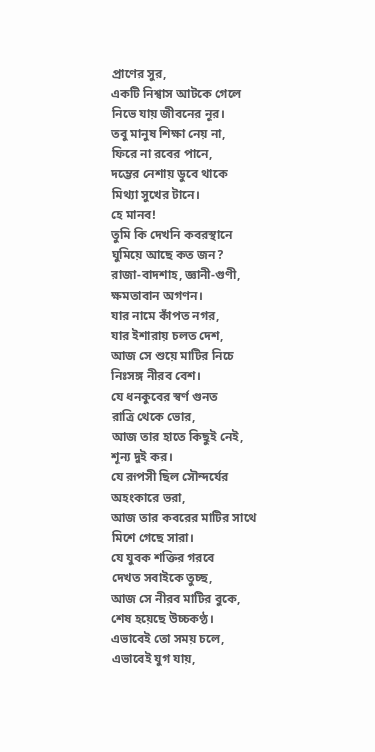প্রাণের সুর,
একটি নিশ্বাস আটকে গেলে
নিভে যায় জীবনের নূর।
তবু মানুষ শিক্ষা নেয় না,
ফিরে না রবের পানে,
দম্ভের নেশায় ডুবে থাকে
মিথ্যা সুখের টানে।
হে মানব!
তুমি কি দেখনি কবরস্থানে
ঘুমিয়ে আছে কত জন?
রাজা-বাদশাহ, জ্ঞানী-গুণী,
ক্ষমতাবান অগণন।
যার নামে কাঁপত নগর,
যার ইশারায় চলত দেশ,
আজ সে শুয়ে মাটির নিচে
নিঃসঙ্গ নীরব বেশ।
যে ধনকুবের স্বর্ণ গুনত
রাত্রি থেকে ভোর,
আজ তার হাতে কিছুই নেই,
শূন্য দুই কর।
যে রূপসী ছিল সৌন্দর্যের
অহংকারে ভরা,
আজ তার কবরের মাটির সাথে
মিশে গেছে সারা।
যে যুবক শক্তির গরবে
দেখত সবাইকে তুচ্ছ,
আজ সে নীরব মাটির বুকে,
শেষ হয়েছে উচ্চকণ্ঠ।
এভাবেই তো সময় চলে,
এভাবেই যুগ যায়,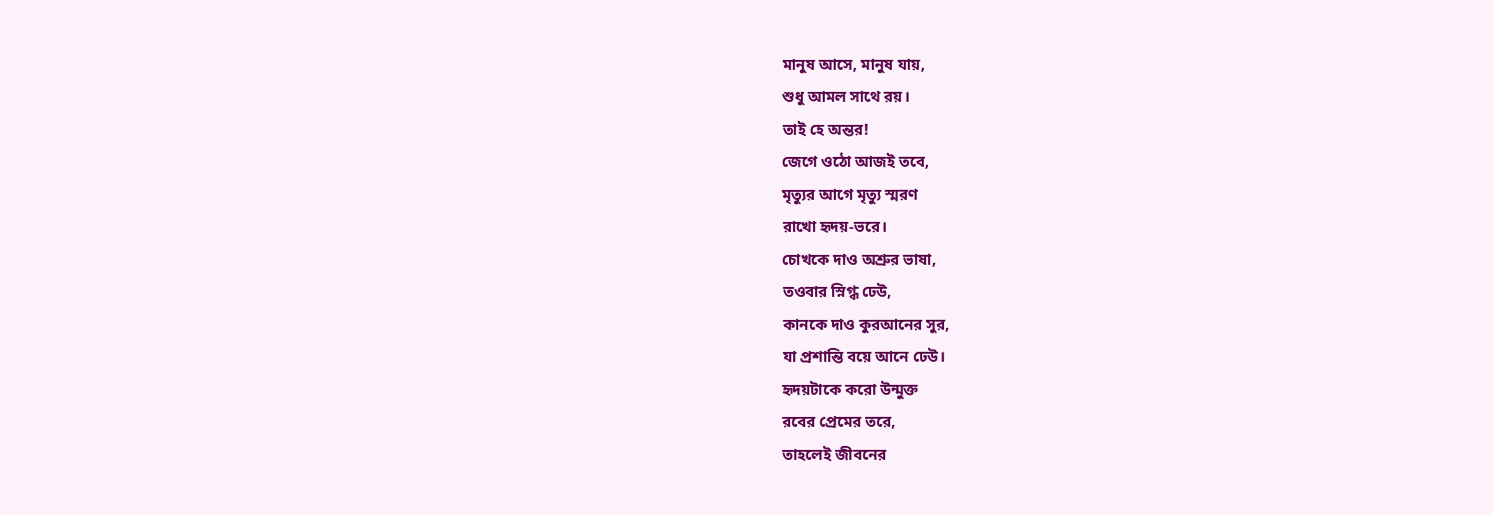মানুষ আসে, মানুষ যায়,
শুধু আমল সাথে রয়।
তাই হে অন্তর!
জেগে ওঠো আজই তবে,
মৃত্যুর আগে মৃত্যু স্মরণ
রাখো হৃদয়-ভরে।
চোখকে দাও অশ্রুর ভাষা,
তওবার স্নিগ্ধ ঢেউ,
কানকে দাও কুরআনের সুর,
যা প্রশান্তি বয়ে আনে ঢেউ।
হৃদয়টাকে করো উন্মুক্ত
রবের প্রেমের তরে,
তাহলেই জীবনের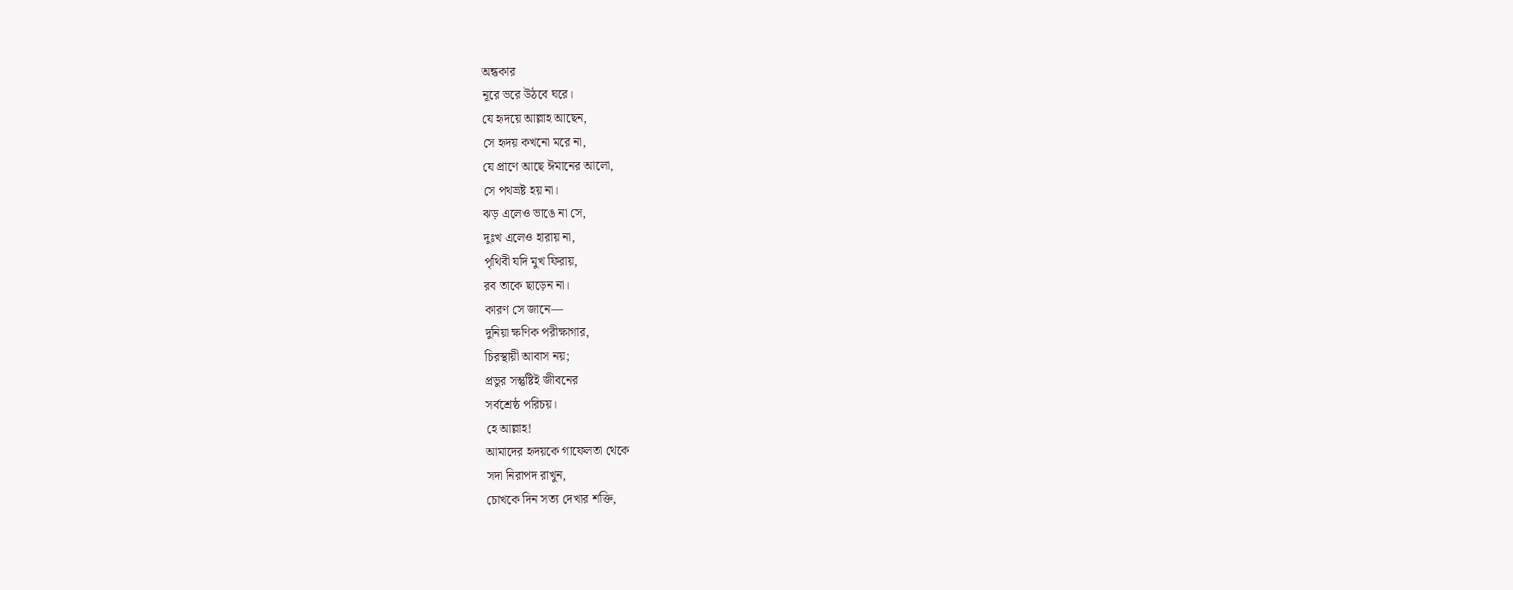অন্ধকার
নূরে ভরে উঠবে ঘরে।
যে হৃদয়ে আল্লাহ আছেন,
সে হৃদয় কখনো মরে না,
যে প্রাণে আছে ঈমানের আলো,
সে পথভ্রষ্ট হয় না।
ঝড় এলেও ভাঙে না সে,
দুঃখ এলেও হারায় না,
পৃথিবী যদি মুখ ফিরায়,
রব তাকে ছাড়েন না।
কারণ সে জানে—
দুনিয়া ক্ষণিক পরীক্ষাগার,
চিরস্থায়ী আবাস নয়;
প্রভুর সন্তুষ্টিই জীবনের
সর্বশ্রেষ্ঠ পরিচয়।
হে আল্লাহ!
আমাদের হৃদয়কে গাফেলতা থেকে
সদা নিরাপদ রাখুন,
চোখকে দিন সত্য দেখার শক্তি,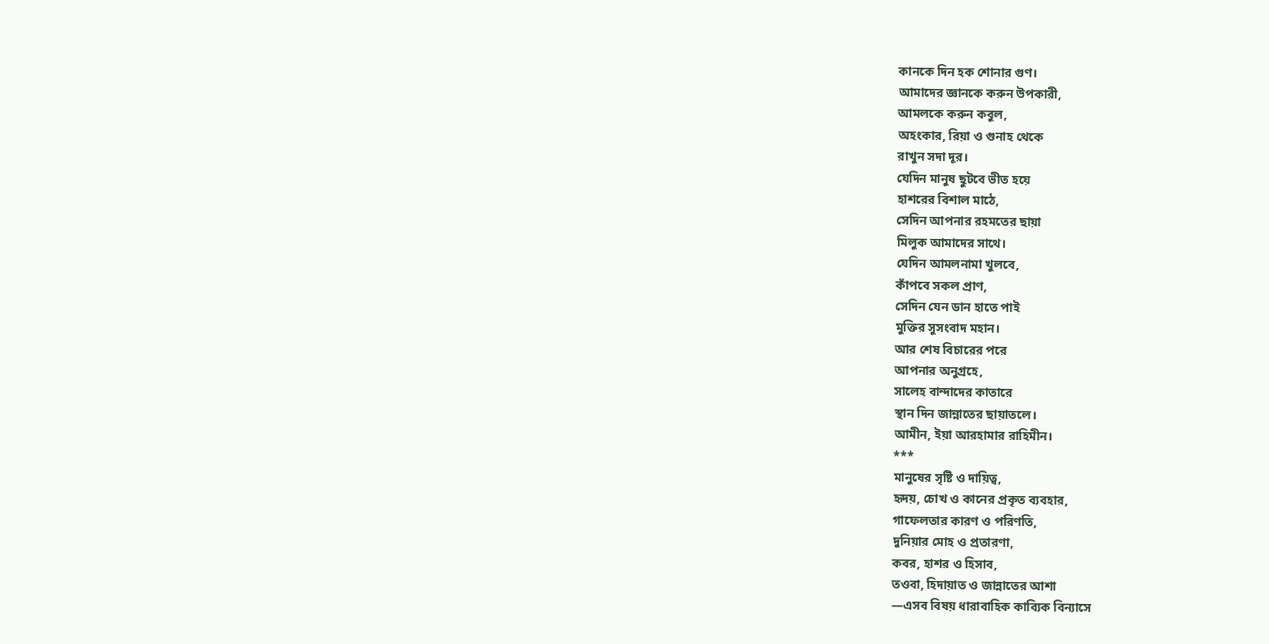কানকে দিন হক শোনার গুণ।
আমাদের জ্ঞানকে করুন উপকারী,
আমলকে করুন কবুল,
অহংকার, রিয়া ও গুনাহ থেকে
রাখুন সদা দূর।
যেদিন মানুষ ছুটবে ভীত হয়ে
হাশরের বিশাল মাঠে,
সেদিন আপনার রহমতের ছায়া
মিলুক আমাদের সাথে।
যেদিন আমলনামা খুলবে,
কাঁপবে সকল প্রাণ,
সেদিন যেন ডান হাতে পাই
মুক্তির সুসংবাদ মহান।
আর শেষ বিচারের পরে
আপনার অনুগ্রহে,
সালেহ বান্দাদের কাতারে
স্থান দিন জান্নাতের ছায়াতলে।
আমীন, ইয়া আরহামার রাহিমীন।
***
মানুষের সৃষ্টি ও দায়িত্ব,
হৃদয়, চোখ ও কানের প্রকৃত ব্যবহার,
গাফেলতার কারণ ও পরিণতি,
দুনিয়ার মোহ ও প্রতারণা,
কবর, হাশর ও হিসাব,
তওবা, হিদায়াত ও জান্নাতের আশা
—এসব বিষয় ধারাবাহিক কাব্যিক বিন্যাসে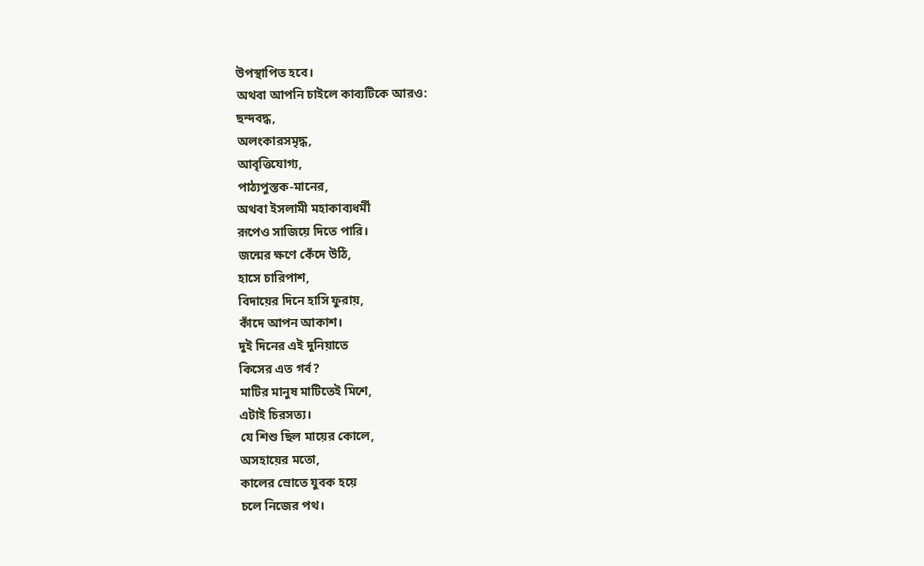উপস্থাপিত হবে।
অথবা আপনি চাইলে কাব্যটিকে আরও:
ছন্দবদ্ধ,
অলংকারসমৃদ্ধ,
আবৃত্তিযোগ্য,
পাঠ্যপুস্তক-মানের,
অথবা ইসলামী মহাকাব্যধর্মী
রূপেও সাজিয়ে দিতে পারি।
জন্মের ক্ষণে কেঁদে উঠি,
হাসে চারিপাশ,
বিদায়ের দিনে হাসি ফুরায়,
কাঁদে আপন আকাশ।
দুই দিনের এই দুনিয়াতে
কিসের এত গর্ব?
মাটির মানুষ মাটিতেই মিশে,
এটাই চিরসত্য।
যে শিশু ছিল মায়ের কোলে,
অসহায়ের মতো,
কালের স্রোতে যুবক হয়ে
চলে নিজের পথ।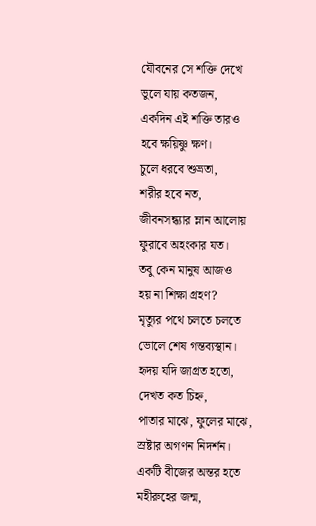যৌবনের সে শক্তি দেখে
ভুলে যায় কতজন,
একদিন এই শক্তি তারও
হবে ক্ষয়িষ্ণু ক্ষণ।
চুলে ধরবে শুভ্রতা,
শরীর হবে নত,
জীবনসন্ধ্যার ম্লান আলোয়
ফুরাবে অহংকার যত।
তবু কেন মানুষ আজও
হয় না শিক্ষা গ্রহণ?
মৃত্যুর পথে চলতে চলতে
ভোলে শেষ গন্তব্যস্থান।
হৃদয় যদি জাগ্রত হতো,
দেখত কত চিহ্ন,
পাতার মাঝে, ফুলের মাঝে,
স্রষ্টার অগণন নিদর্শন।
একটি বীজের অন্তর হতে
মহীরুহের জন্ম,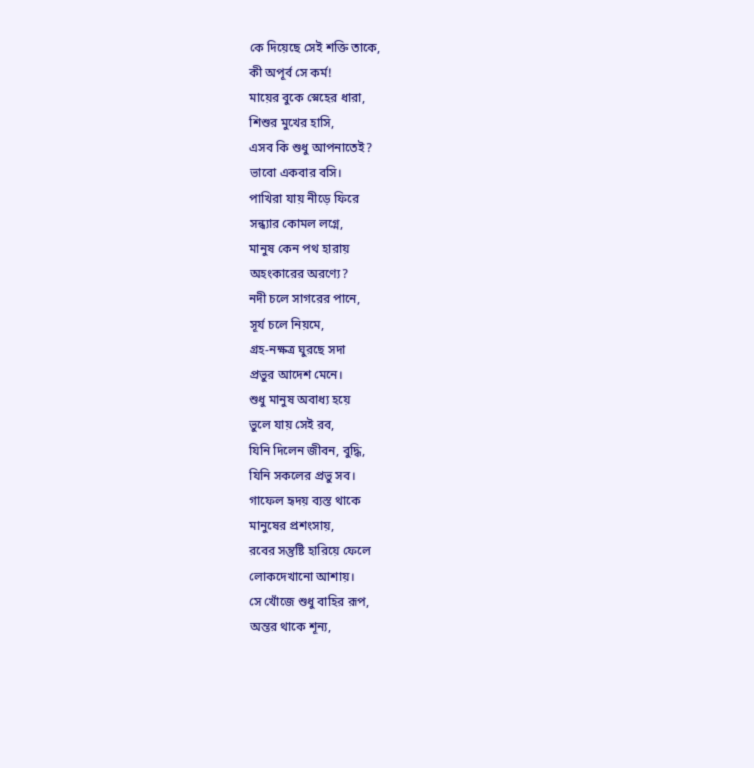কে দিয়েছে সেই শক্তি তাকে,
কী অপূর্ব সে কর্ম!
মায়ের বুকে স্নেহের ধারা,
শিশুর মুখের হাসি,
এসব কি শুধু আপনাতেই?
ভাবো একবার বসি।
পাখিরা যায় নীড়ে ফিরে
সন্ধ্যার কোমল লগ্নে,
মানুষ কেন পথ হারায়
অহংকারের অরণ্যে?
নদী চলে সাগরের পানে,
সূর্য চলে নিয়মে,
গ্রহ-নক্ষত্র ঘুরছে সদা
প্রভুর আদেশ মেনে।
শুধু মানুষ অবাধ্য হয়ে
ভুলে যায় সেই রব,
যিনি দিলেন জীবন, বুদ্ধি,
যিনি সকলের প্রভু সব।
গাফেল হৃদয় ব্যস্ত থাকে
মানুষের প্রশংসায়,
রবের সন্তুষ্টি হারিয়ে ফেলে
লোকদেখানো আশায়।
সে খোঁজে শুধু বাহির রূপ,
অন্তর থাকে শূন্য,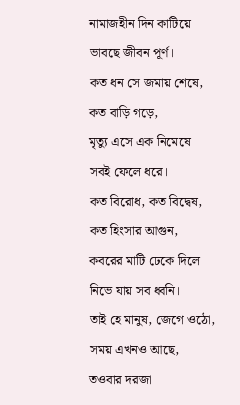নামাজহীন দিন কাটিয়ে
ভাবছে জীবন পূর্ণ।
কত ধন সে জমায় শেষে,
কত বাড়ি গড়ে,
মৃত্যু এসে এক নিমেষে
সবই ফেলে ধরে।
কত বিরোধ, কত বিদ্বেষ,
কত হিংসার আগুন,
কবরের মাটি ঢেকে দিলে
নিভে যায় সব ধ্বনি।
তাই হে মানুষ, জেগে ওঠো,
সময় এখনও আছে,
তওবার দরজা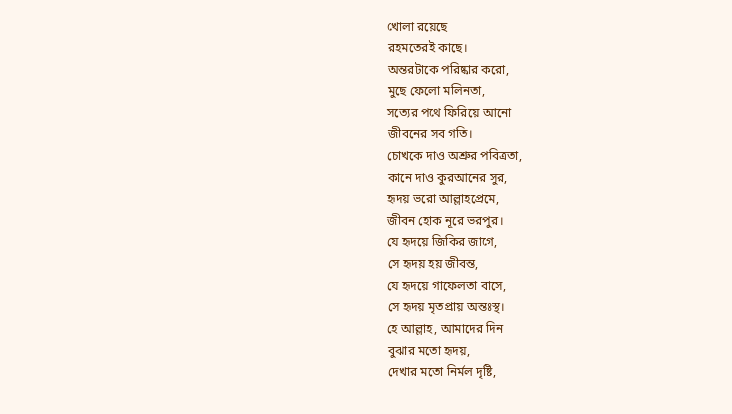খোলা রয়েছে
রহমতেরই কাছে।
অন্তরটাকে পরিষ্কার করো,
মুছে ফেলো মলিনতা,
সত্যের পথে ফিরিয়ে আনো
জীবনের সব গতি।
চোখকে দাও অশ্রুর পবিত্রতা,
কানে দাও কুরআনের সুর,
হৃদয় ভরো আল্লাহপ্রেমে,
জীবন হোক নূরে ভরপুর।
যে হৃদয়ে জিকির জাগে,
সে হৃদয় হয় জীবন্ত,
যে হৃদয়ে গাফেলতা বাসে,
সে হৃদয় মৃতপ্রায় অন্তঃস্থ।
হে আল্লাহ, আমাদের দিন
বুঝার মতো হৃদয়,
দেখার মতো নির্মল দৃষ্টি,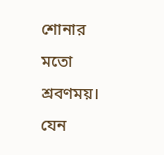শোনার মতো শ্রবণময়।
যেন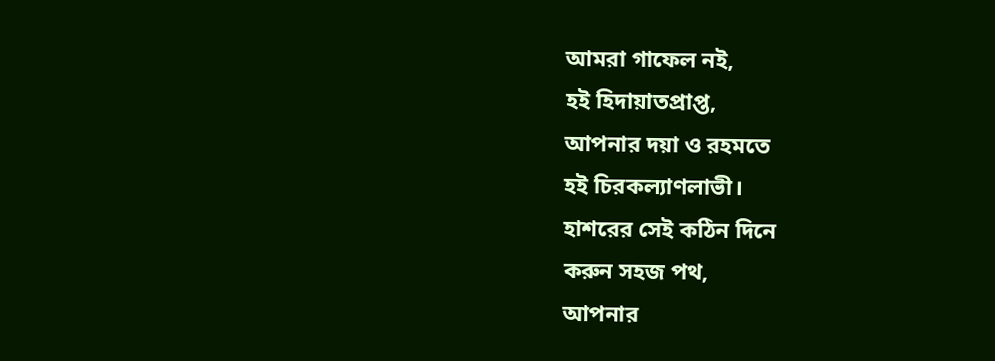আমরা গাফেল নই,
হই হিদায়াতপ্রাপ্ত,
আপনার দয়া ও রহমতে
হই চিরকল্যাণলাভী।
হাশরের সেই কঠিন দিনে
করুন সহজ পথ,
আপনার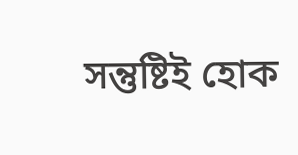সন্তুষ্টিই হোক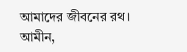আমাদের জীবনের রথ।
আমীন,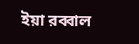ইয়া রব্বাল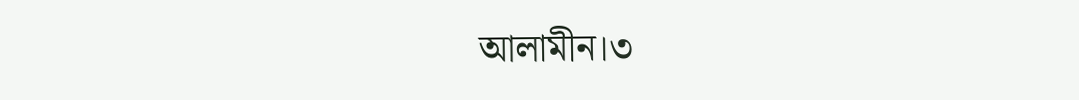আলামীন।৩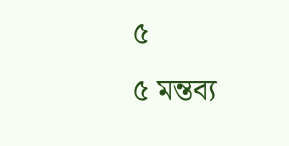৫
৫ মন্তব্য